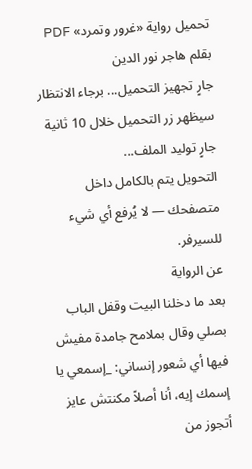تحميل رواية «غرور وتمرد» PDF
بقلم هاجر نور الدين
جارٍ تجهيز التحميل... برجاء الانتظار
سيظهر زر التحميل خلال 10 ثانية
جارٍ توليد الملف...
التحويل يتم بالكامل داخل متصفحك — لا يُرفع أي شيء للسيرفر.
عن الرواية
بعد ما دخلنا البيت وقفل الباب بصلي وقال بملامح جامدة مفيش فيها أي شعور إنساني: _إسمعي يا إسمك إيه، أنا أصلاً مكنتش عايز أتجوز من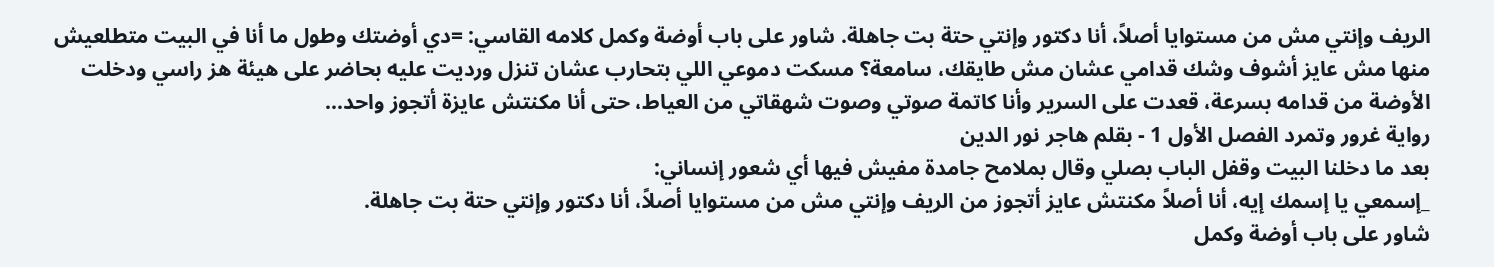الريف وإنتي مش من مستوايا أصلاً، أنا دكتور وإنتي حتة بت جاهلة. شاور على باب أوضة وكمل كلامه القاسي: =دي أوضتك وطول ما أنا في البيت متطلعيش منها مش عايز أشوف وشك قدامي عشان مش طايقك، سامعة؟ مسكت دموعي اللي بتحارب عشان تنزل ورديت عليه بحاضر على هيئة هز راسي ودخلت الأوضة من قدامه بسرعة، قعدت على السرير وأنا كاتمة صوتي وصوت شهقاتي من العياط، حتى أنا مكنتش عايزة أتجوز واحد...
رواية غرور وتمرد الفصل الأول 1 - بقلم هاجر نور الدين
بعد ما دخلنا البيت وقفل الباب بصلي وقال بملامح جامدة مفيش فيها أي شعور إنساني:
_إسمعي يا إسمك إيه، أنا أصلاً مكنتش عايز أتجوز من الريف وإنتي مش من مستوايا أصلاً، أنا دكتور وإنتي حتة بت جاهلة.
شاور على باب أوضة وكمل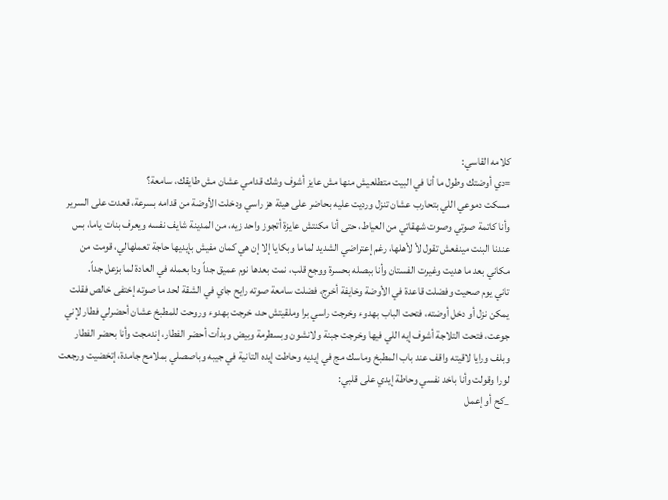كلامه القاسي:
=دي أوضتك وطول ما أنا في البيت متطلعيش منها مش عايز أشوف وشك قدامي عشان مش طايقك، سامعة؟
مسكت دموعي اللي بتحارب عشان تنزل ورديت عليه بحاضر على هيئة هز راسي ودخلت الأوضة من قدامه بسرعة، قعدت على السرير وأنا كاتمة صوتي وصوت شهقاتي من العياط، حتى أنا مكنتش عايزة أتجوز واحد زيه، من المدينة شايف نفسه ويعرف بنات ياما، بس عندنا البنت مينفعش تقول لأ لأهلها، رغم إعتراضي الشديد لماما وبكايا إلا إن هي كمان مفيش بإيديها حاجة تعملهالي، قومت من مكاني بعد ما هديت وغيرت الفستان وأنا ببصله بحسرة ووجع قلب، نمت بعدها نوم عميق جداً ودا بعمله في العادة لما بزعل جداً.
تاني يوم صحيت وفضلت قاعدة في الأوضة وخايفة أخرج، فضلت سامعة صوته رايح جاي في الشقة لحد ما صوته إختفى خالص فقلت يمكن نزل أو دخل أوضته، فتحت الباب بهدوء وخرجت راسي برا وملقيتش حد، خرجت بهدوء وروحت للمطبخ عشان أحضرلي فطار لإني جوعت، فتحت التلاجة أشوف إيه اللي فيها وخرجت جبنة ولانشون وبسطرمة وبيض وبدأت أحضر الفطار، إندمجت وأنا بحضر الفطار وبلف ورايا لاقيته واقف عند باب المطبخ وماسك مج في إيديه وحاطت إيده التانية في جيبه وباصصلي بملامح جامدة، إتخضيت ورجعت لورا وقولت وأنا باخد نفسي وحاطة إيدي على قلبي:
_كح أو إعمل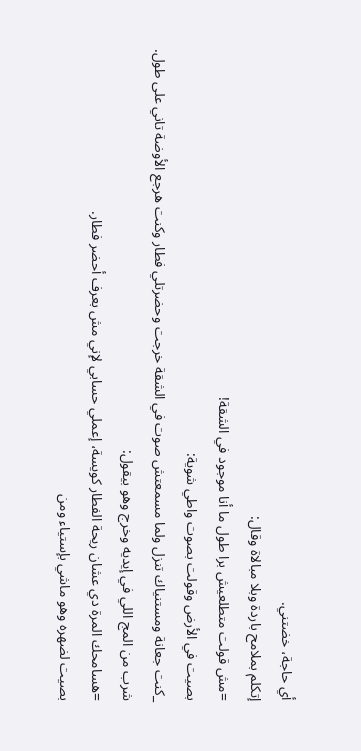أي حاجة، خضتني.
إتكلم بملامح باردة وبلا مبالاة وقال:
=مش قولت متطلعيش برا طول ما أنا موجود في الشقة!
بصيت في الأرض وقولت بصوت واطي شوية:
_كنت جعانة ومستنياك تنزل ولما مسمعتش صوت في الشقة خرجت وحضرتلي فطار وكنت هرجع الأوضة تاني على طول.
شرب من المج اللي في إيديه وخرج وهو بيقول:
=هسامحك المرة دي عشان ريحة الفطار كويسة، إعملي حسابي لإني مش بعرف أحضر فطار.
بصيت لضهره وهو ماشي بإستياء ومن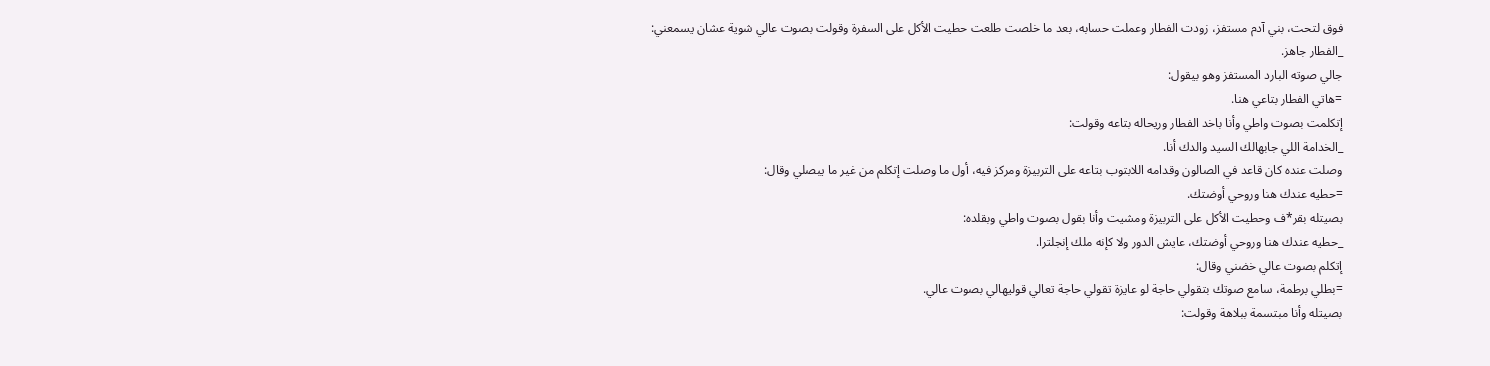فوق لتحت، بني آدم مستفز، زودت الفطار وعملت حسابه، بعد ما خلصت طلعت حطيت الأكل على السفرة وقولت بصوت عالي شوية عشان يسمعني:
_الفطار جاهز.
جالي صوته البارد المستفز وهو بيقول:
=هاتي الفطار بتاعي هنا.
إتكلمت بصوت واطي وأنا باخد الفطار وريحاله بتاعه وقولت:
_الخدامة اللي جابهالك السيد والدك أنا.
وصلت عنده كان قاعد في الصالون وقدامه اللابتوب بتاعه على التربيزة ومركز فيه، أول ما وصلت إتكلم من غير ما يبصلي وقال:
=حطيه عندك هنا وروحي أوضتك.
بصيتله بقر*ف وحطيت الأكل على التربيزة ومشيت وأنا بقول بصوت واطي وبقلده:
_حطيه عندك هنا وروحي أوضتك، عايش الدور ولا كإنه ملك إنجلترا.
إتكلم بصوت عالي خضني وقال:
=بطلي برطمة، سامع صوتك بتقولي حاجة لو عايزة تقولي حاجة تعالي قوليهالي بصوت عالي.
بصيتله وأنا مبتسمة ببلاهة وقولت: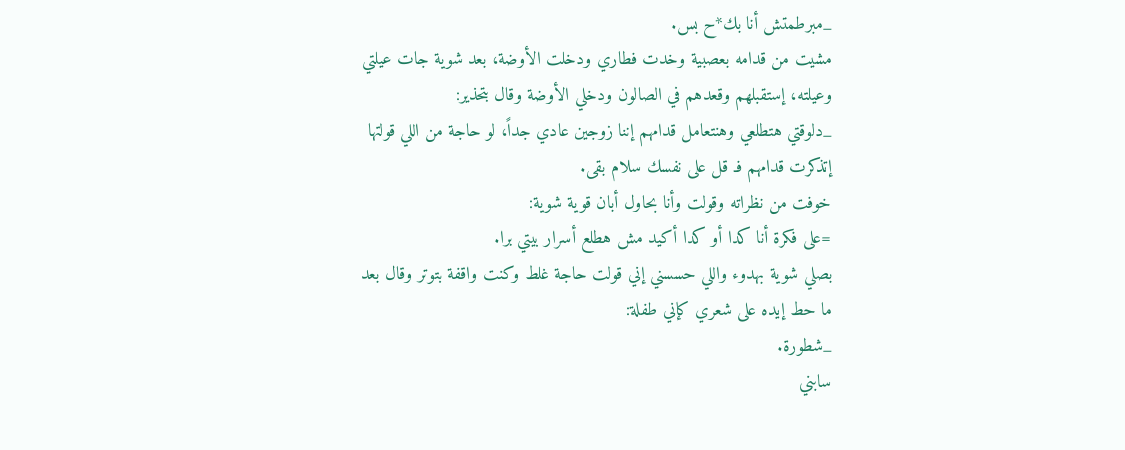_مبرطمتش أنا بك*ح بس.
مشيت من قدامه بعصبية وخدت فطاري ودخلت الأوضة، بعد شوية جات عيلتي وعيلته، إستقبلهم وقعدهم في الصالون ودخلي الأوضة وقال بتحذير:
_دلوقتي هتطلعي وهنتعامل قدامهم إننا زوجين عادي جداً، لو حاجة من اللي قولتها إتذكرت قدامهم فـ قل على نفسك سلام بقى.
خوفت من نظراته وقولت وأنا بحاول أبان قوية شوية:
=على فكرة أنا كدا أو كدا أكيد مش هطلع أسرار بيتي برا.
بصلي شوية بهدوء واللي حسسني إني قولت حاجة غلط وكنت واقفة بتوتر وقال بعد ما حط إيده على شعري كإني طفلة:
_شطورة.
سابني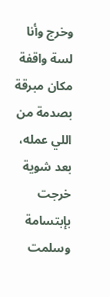وخرج وأنا لسة واقفة مكان مبرقة بصدمة من اللي عمله، بعد شوية خرجت بإبتسامة وسلمت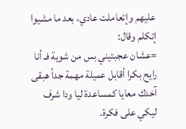عليهم وإتعاملت عادي، بعد ما مشيوا إتكلم وقال:
=عشان عجبتيني بس من شوية فـ أنا رايح بكرا أقابل عميلة مهمة جداً هبقى آخدك معايا كمساعدة ليا ودا شرف ليكي على فكرة.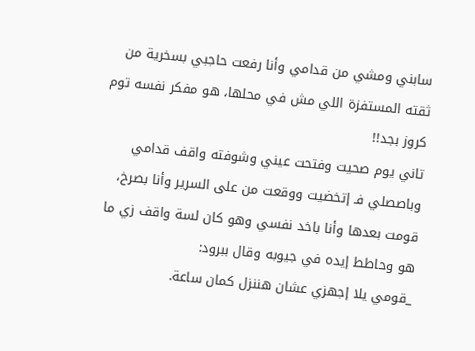سابني ومشي من قدامي وأنا رفعت حاجبي بسخرية من ثقته المستفزة اللي مش في محلها، هو مفكر نفسه توم كروز بجد!!
تاني يوم صحيت وفتحت عيني وشوفته واقف قدامي وباصصلي فـ إتخضيت ووقعت من على السرير وأنا بصرخ، قومت بعدها وأنا باخد نفسي وهو كان لسة واقف زي ما هو وحاطط إيده في جيوبه وقال ببرود:
_قومي يلا إجهزي عشان هننزل كمان ساعة.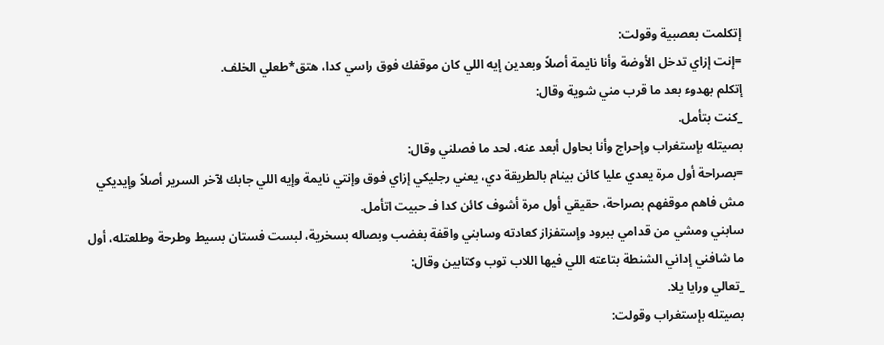إتكلمت بعصبية وقولت:
=إنت إزاي تدخل الأوضة وأنا نايمة أصلاً وبعدين إيه اللي كان موقفك فوق راسي كدا، هتق*طعلي الخلف.
إتكلم بهدوء بعد ما قرب مني شوية وقال:
_كنت بتأمل.
بصيتله بإستغراب وإحراج وأنا بحاول أبعد عنه، لحد ما فصلني وقال:
=بصراحة أول مرة يعدي عليا كائن بينام بالطريقة دي، يعني رجليكي إزاي فوق وإنتي نايمة وإيه اللي جابك لآخر السرير أصلاً وإيديكي مش فاهم موقفهم بصراحة، حقيقي أول مرة أشوف كائن كدا فـ حبيت اتأمل.
سابني ومشي من قدامي ببرود وإستفزاز كعادته وسابني واقفة بغضب وبصاله بسخرية، لبست فستان بسيط وطرحة وطلعتله، أول ما شافني إداني الشنطة بتاعته اللي فيها اللاب توب وكتابين وقال:
_تعالي ورايا يلا.
بصيتله بإستغراب وقولت: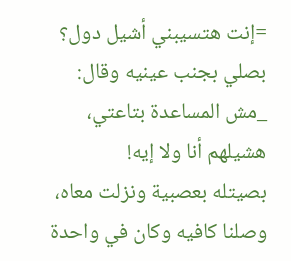=إنت هتسيبني أشيل دول؟
بصلي بجنب عينيه وقال:
_مش المساعدة بتاعتي، هشيلهم أنا ولا إيه!
بصيتله بعصبية ونزلت معاه، وصلنا كافيه وكان في واحدة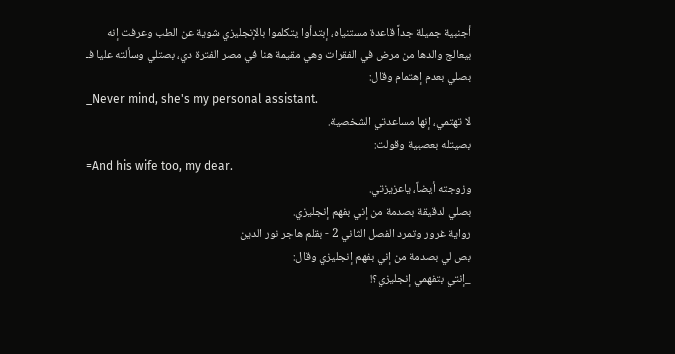أجنبية جميلة جداً قاعدة مستنياه، إبتدأوا يتكلموا بالإنجليزي شوية عن الطب وعرفت إنه بيعالج والدها من مرض في الفقرات وهي مقيمة هنا في مصر الفترة دي، بصتلي وسألته عليا فـ بصلي بعدم إهتمام وقال:
_Never mind, she's my personal assistant.
لا تهتمي، إنها مساعدتي الشخصية.
بصيتله بعصبية وقولت:
=And his wife too, my dear.
وزوجته أيضاً، ياعزيزتي.
بصلي لدقيقة بصدمة من إني بفهم إنجليزي.
رواية غرور وتمرد الفصل الثاني 2 - بقلم هاجر نور الدين
بص لي بصدمة من إني بفهم إنجليزي وقال:
_إنتي بتفهمي إنجليزي؟!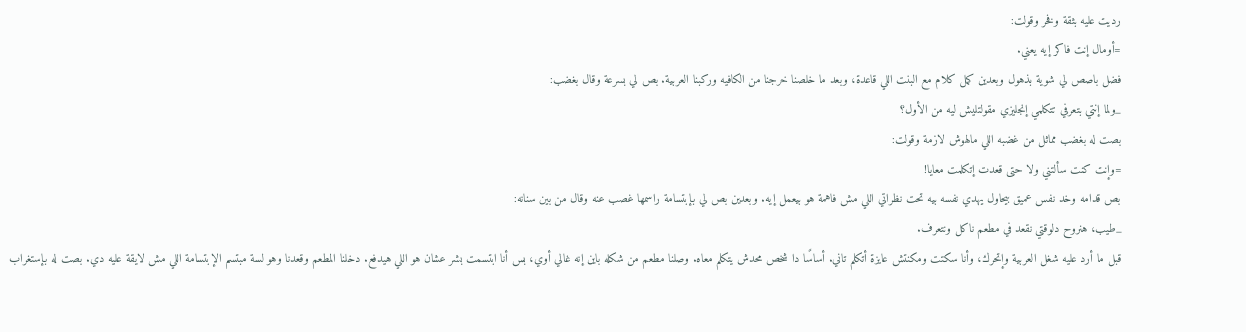رديت عليه بثقة وفخر وقولت:
=أومال إنت فاكر إيه يعني.
فضل باصص لي شوية بذهول وبعدين كمل كلام مع البنت اللي قاعدة، وبعد ما خلصنا خرجنا من الكافيه وركبنا العربية. بص لي بسرعة وقال بغضب:
_ولما إنتي بتعرفي تتكلمي إنجليزي مقولتليش ليه من الأول؟
بصت له بغضب مماثل من غضبه اللي مالهوش لازمة وقولت:
=وإنت كنت سألتني ولا حتى قعدت إتكلمت معايا!
بص قدامه وخد نفس عميق بيحاول يهدي نفسه بيه تحت نظراتي اللي مش فاهمة هو بيعمل إيه. وبعدين بص لي بإبتسامة راسمها غصب عنه وقال من بين سنانه:
_طيب، هنروح دلوقتي نقعد في مطعم ناكل ونتعرف.
قبل ما أرد عليه شغل العربية وإتحرك، وأنا سكتت ومكنتش عايزة أتكلم تاني. أساسًا دا شخص محدش يتكلم معاه. وصلنا مطعم من شكله باين إنه غالي أوي، بس أنا ابتسمت بشر عشان هو اللي هيدفع. دخلنا المطعم وقعدنا وهو لسة مبتسم الإبتسامة اللي مش لايقة عليه دي. بصت له بإستغراب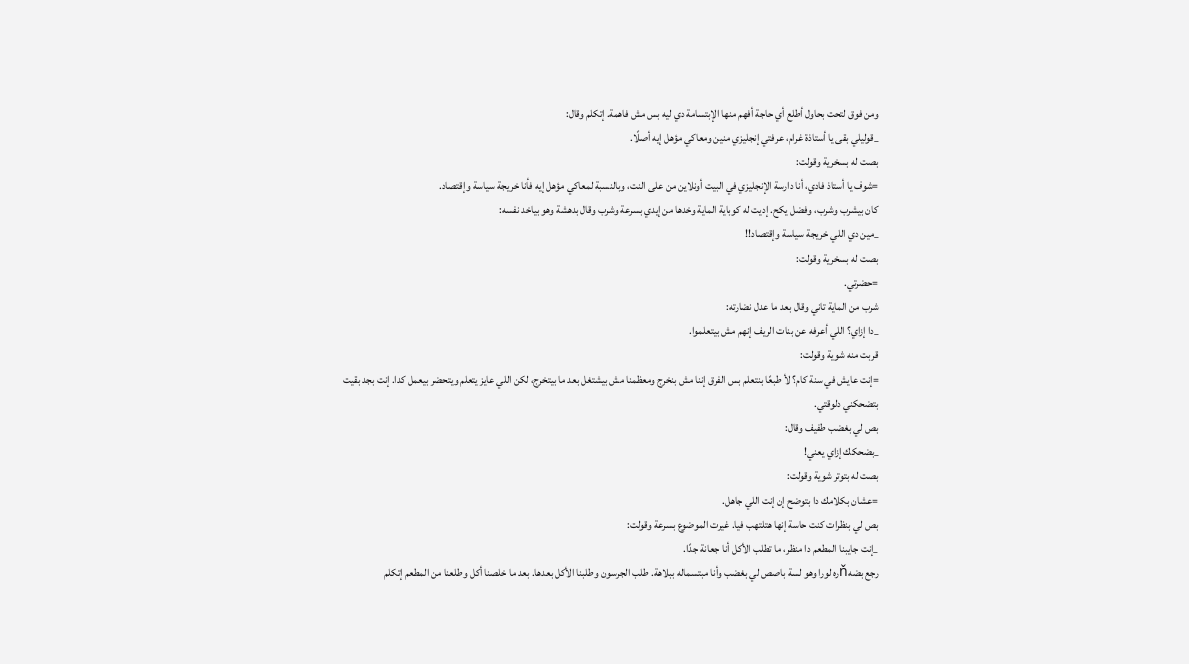ومن فوق لتحت بحاول أطلع أي حاجة أفهم منها الإبتسامة دي ليه بس مش فاهمة. إتكلم وقال:
_قوليلي بقى يا أستاذة غرام، عرفتي إنجليزي منين ومعاكي مؤهل إيه أصلًا.
بصت له بسخرية وقولت:
=شوف يا أستاذ فادي، أنا دارسة الإنجليزي في البيت أونلاين من على النت، وبالنسبة لمعاكي مؤهل إيه فأنا خريجة سياسة وإقتصاد.
كان بيشرب وشرب، وفضل يكح. إديت له كوباية الماية وخدها من إيدي بسرعة وشرب وقال بدهشة وهو بياخد نفسه:
_مين دي اللي خريجة سياسة وإقتصاد!!
بصت له بسخرية وقولت:
=حضرتي.
شرب من الماية تاني وقال بعد ما عدل نضارته:
_دا إزاي؟ اللي أعرفه عن بنات الريف إنهم مش بيتعلموا.
قربت منه شوية وقولت:
=إنت عايش في سنة كام؟ لأ طبعًا بنتعلم بس الفرق إننا مش بنخرج ومعظمنا مش بيشتغل بعد ما بيتخرج، لكن اللي عايز يتعلم ويتحضر بيعمل كدا. إنت بجد بقيت بتضحكني دلوقتي.
بص لي بغضب طفيف وقال:
_بضحكك إزاي يعني!
بصت له بتوتر شوية وقولت:
=عشان بكلامك دا بتوضح إن إنت اللي جاهل.
بص لي بنظرات كنت حاسة إنها هتلتهب فيا. غيرت الموضوع بسرعة وقولت:
_إنت جايبنا المطعم دا منظر، ما تطلب الأكل أنا جعانة جدًا.
رجع بضهňره لورا وهو لسة باصص لي بغضب وأنا مبتسماله ببلاهة. طلب الجرسون وطلبنا الأكل بعدها. بعد ما خلصنا أكل وطلعنا من المطعم إتكلم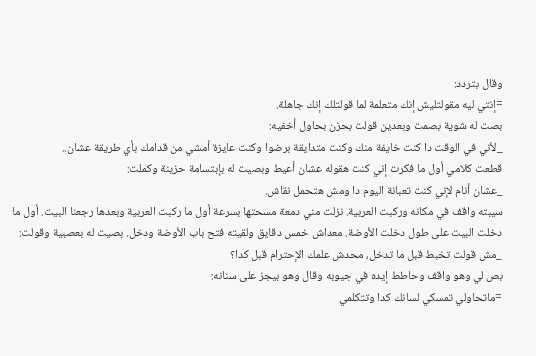وقال بتردد:
=إنتي ليه مقولتليش إنك متعلمة لما قولتلك إنك جاهلة.
بصت له شوية بصمت وبعدين قولت بحزن بحاول أخفيه:
_لأني في الوقت دا كنت خايفة منك وكنت متدايقة برضوا وكنت عايزة أمشي من قدامك بأي طريقة عشان..
قطعت كلامي أول ما فكرت إني كنت هقوله عشان أعيط وبصيت له بإبتسامة حزينة وكملت:
_عشان أنام لإني كنت تعبانة اليوم دا ومش هتحمل نقاش.
سيبته واقف في مكانه وركبت العربية. نزلت مني دمعة مسحتها بسرعة أول ما ركبت العربية وبعدها رجعنا البيت. أول ما دخلت البيت على طول دخلت الأوضة. معداش خمس دقايق ولقيته فتح باب الأوضة ودخل. بصيت له بعصبية وقولت:
_مش قولت تخبط قبل ما تدخل، محدش علمك الإحترام قبل كدا؟
بص لي وهو واقف وحاطط إيده في جيوبه وقال وهو بيجز على سنانه:
=ماتحاولي تمسكي لسانك كدا وتتكلمي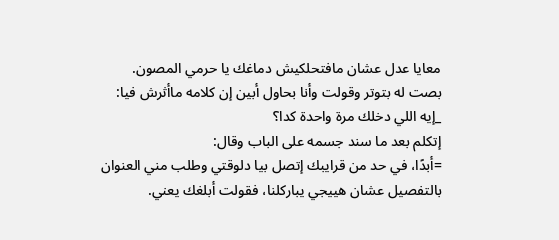معايا عدل عشان مافتحلكيش دماغك يا حرمي المصون.
بصت له بتوتر وقولت وأنا بحاول أبين إن كلامه ماأثرش فيا:
_إيه اللي دخلك مرة واحدة كدا؟
إتكلم بعد ما سند جسمه على الباب وقال:
=أبدًا، في حد من قرايبك إتصل بيا دلوقتي وطلب مني العنوان بالتفصيل عشان هييجي يباركلنا، فقولت أبلغك يعني.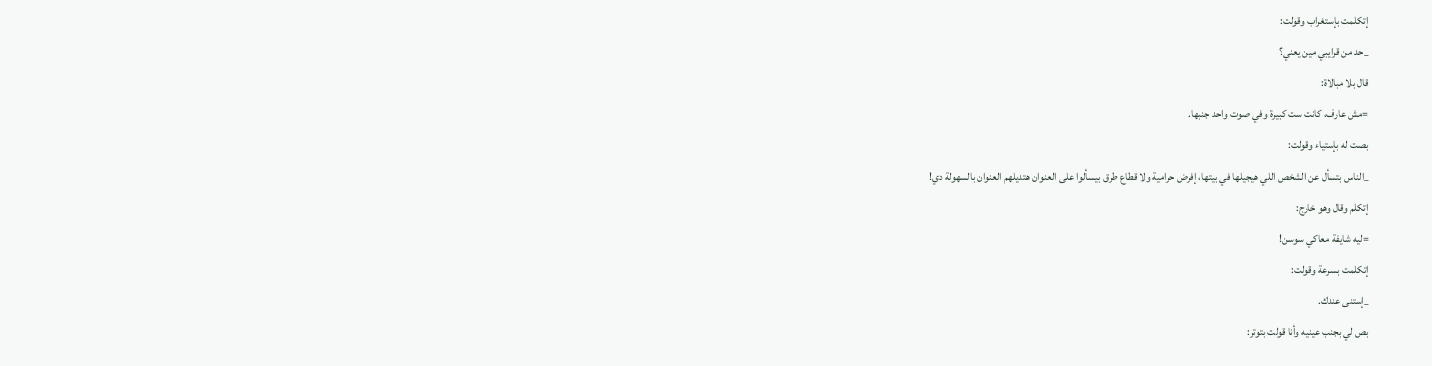إتكلمت بإستغراب وقولت:
_حد من قرايبي مين يعني؟
قال بلا مبالاة:
=مش عارف، كانت ست كبيرة وفي صوت واحد جنبها.
بصت له بإستياء وقولت:
_الناس بتسأل عن الشخص اللي هيجيلها في بيتها، إفرض حرامية ولا قطاع طرق بيسألوا على العنوان هتديلهم العنوان بالسهولة دي!
إتكلم وقال وهو خارج:
=ليه شايفة معاكي سوسن!
إتكلمت بسرعة وقولت:
_إستنى عندك.
بص لي بجنب عينيه وأنا قولت بتوتر: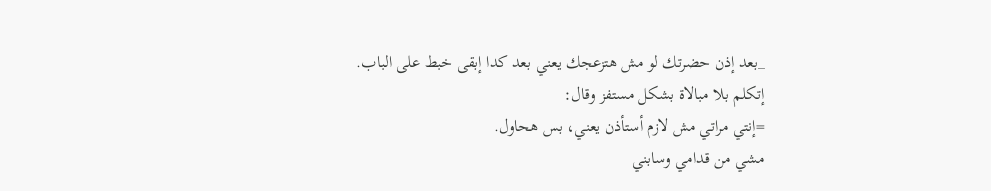_بعد إذن حضرتك لو مش هتزعجك يعني بعد كدا إبقى خبط على الباب.
إتكلم بلا مبالاة بشكل مستفز وقال:
=إنتي مراتي مش لازم أستأذن يعني، بس هحاول.
مشي من قدامي وسابني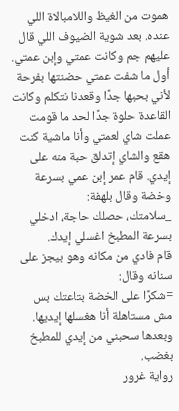هموت من الغيظ واللامبالاة اللي عنده. بعد شوية الضيوف اللي قال عليهم جم وكانت عمتي وإبن عمتي. أول ما شفت عمتي حضنتها بفرحة لأني بحبها جدًا وقعدنا نتكلم وكانت القاعدة حلوة جدًا لحد ما قومت عملت شاي لعمتي وأنا ماشية كنت هقع والشاي إتدلق حبة منه على إيدي. قام عمر إبن عمي بسرعة وخضة وقال بلهفة:
_سلامتك، حصلك حاجة، ادخلي بسرعة المطبخ اغسلي إيدك.
قام فادي من مكانه وهو بيجز على سنانه وقال:
=شكرًا على الخضة بتاعتك بس مش مستاهلة أنا هغسلها إيديها.
وبعدها سحبني من إيدي للمطبخ بغضب.
رواية غرور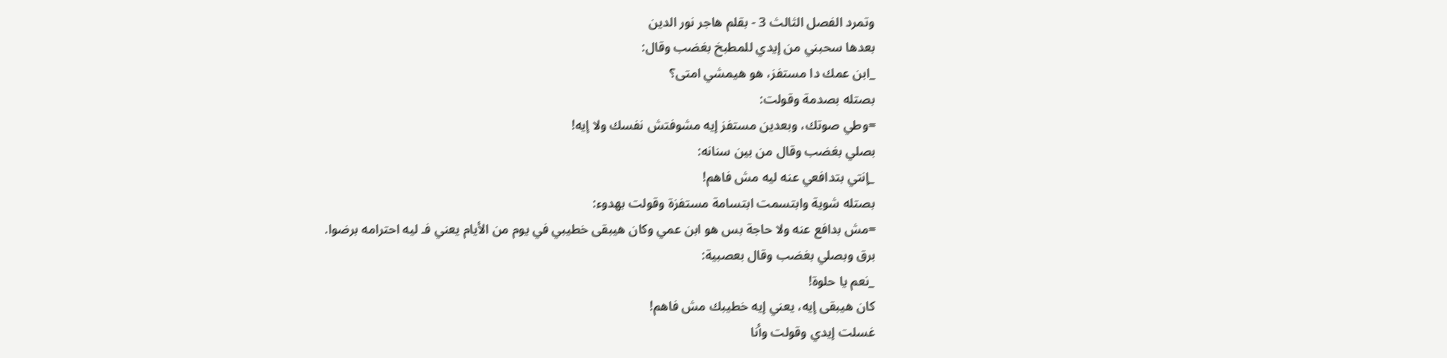وتمرد الفصل الثالث 3 - بقلم هاجر نور الدين
بعدها سحبني من إيدي للمطبخ بغضب وقال:
_ابن عمك دا مستفز، هو هيمشي امتى؟
بصتله بصدمة وقولت:
=وطي صوتك، وبعدين مستفز إيه مشوفتش نفسك ولا إيه!
بصلي بغضب وقال من بين سنانه:
_إنتي بتدافعي عنه ليه مش فاهم!
بصتله شوية وابتسمت ابتسامة مستفزة وقولت بهدوء:
=مش بدافع عنه ولا حاجة بس هو ابن عمي وكان هيبقى خطيبي في يوم من الأيام يعني فـ ليه احترامه برضوا.
برق وبصلي بغضب وقال بعصبية:
_نعم يا حلوة!
كان هيبقى إيه، يعني إيه خطيبك مش فاهم!
غسلت إيدي وقولت وأنا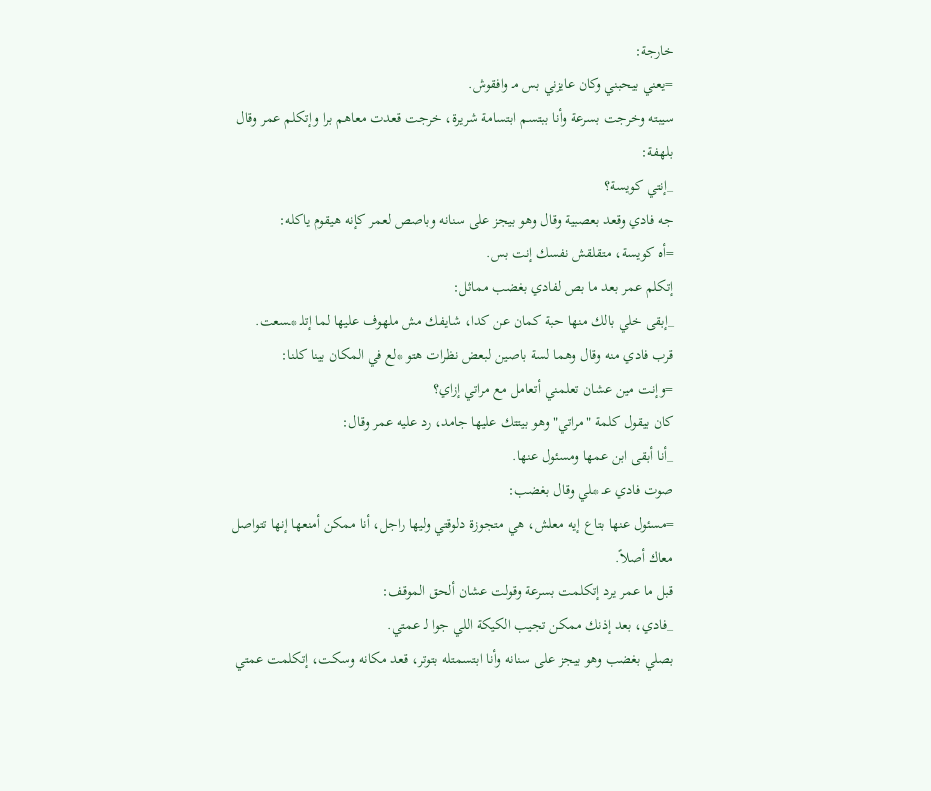خارجة:
=يعني بيحبني وكان عايزني بس مـ وافقوش.
سيبته وخرجت بسرعة وأنا ببتسم ابتسامة شريرة، خرجت قعدت معاهم برا وإتكلم عمر وقال بلهفة:
_إنتي كويسة؟
جه فادي وقعد بعصبية وقال وهو بيجز على سنانه وباصص لعمر كإنه هيقوم ياكله:
=أه كويسة، متقلقش نفسك إنت بس.
إتكلم عمر بعد ما بص لفادي بغضب مماثل:
_إبقى خلي بالك منها حبة كمان عن كدا، شايفك مش ملهوف عليها لما إتلـ *ـسعت.
قرب فادي منه وقال وهما لسة باصين لبعض نظرات هتو *لع في المكان بينا كلنا:
=وإنت مين عشان تعلمني أتعامل مع مراتي إزاي؟
كان بيقول كلمة "مراتي" وهو بيتتك عليها جامد، رد عليه عمر وقال:
_أنا أبقى ابن عمها ومسئول عنها.
صوت فادي عـ *ـلي وقال بغضب:
=مسئول عنها بتاع إيه معلش، هي متجوزة دلوقتي وليها راجل، أنا ممكن أمنعها إنها تتواصل معاك أصلاً.
قبل ما عمر يرد إتكلمت بسرعة وقولت عشان ألحق الموقف:
_فادي، بعد إذنك ممكن تجيب الكيكة اللي جوا لـ عمتي.
بصلي بغضب وهو بيجز على سنانه وأنا ابتسمتله بتوتر، قعد مكانه وسكت، إتكلمت عمتي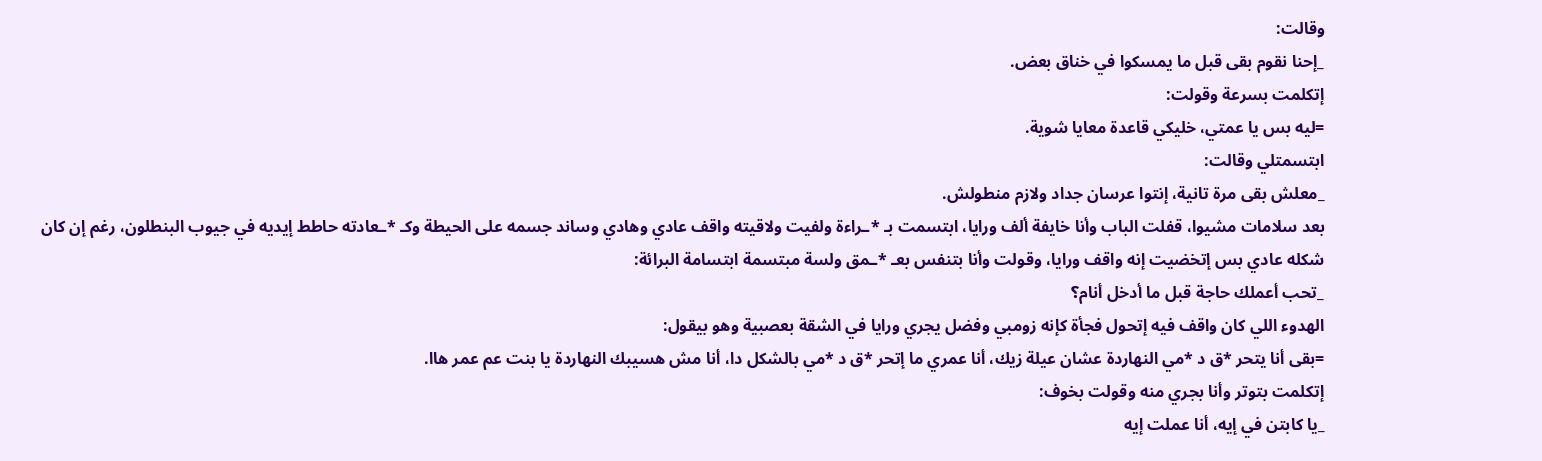وقالت:
_إحنا نقوم بقى قبل ما يمسكوا في خناق بعض.
إتكلمت بسرعة وقولت:
=ليه بس يا عمتي، خليكي قاعدة معايا شوية.
ابتسمتلي وقالت:
_معلش بقى مرة تانية، إنتوا عرسان جداد ولازم منطولش.
بعد سلامات مشيوا، قفلت الباب وأنا خايفة ألف ورايا، ابتسمت بـ *ـراءة ولفيت ولاقيته واقف عادي وهادي وساند جسمه على الحيطة وكـ *ـعادته حاطط إيديه في جيوب البنطلون، رغم إن كان شكله عادي بس إتخضيت إنه واقف ورايا، وقولت وأنا بتنفس بعـ *ـمق ولسة مبتسمة ابتسامة البرائة:
_تحب أعملك حاجة قبل ما أدخل أنام؟
الهدوء اللي كان واقف فيه إتحول فجأة كإنه زومبي وفضل يجري ورايا في الشقة بعصبية وهو بيقول:
=بقى أنا يتحر *ق د *مي النهاردة عشان عيلة زيك، أنا عمري ما إتحر *ق د *مي بالشكل دا، أنا مش هسيبك النهاردة يا بنت عم عمر هاا.
إتكلمت بتوتر وأنا بجري منه وقولت بخوف:
_يا كابتن في إيه، أنا عملت إيه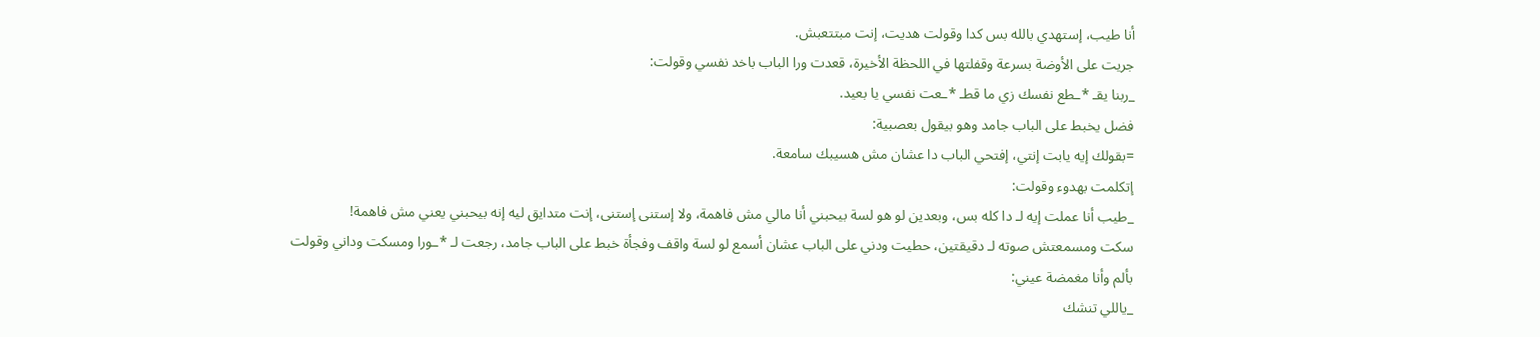أنا طيب، إستهدي بالله بس كدا وقولت هديت، إنت مبتتعبش.
جريت على الأوضة بسرعة وقفلتها في اللحظة الأخيرة، قعدت ورا الباب باخد نفسي وقولت:
_ربنا يقـ *ـطع نفسك زي ما قطـ *ـعت نفسي يا بعيد.
فضل يخبط على الباب جامد وهو بيقول بعصبية:
=بقولك إيه يابت إنتي، إفتحي الباب دا عشان مش هسيبك سامعة.
إتكلمت بهدوء وقولت:
_طيب أنا عملت إيه لـ دا كله بس، وبعدين لو هو لسة بيحبني أنا مالي مش فاهمة، ولا إستنى إستنى، إنت متدايق ليه إنه بيحبني يعني مش فاهمة!
سكت ومسمعتش صوته لـ دقيقتين، حطيت ودني على الباب عشان أسمع لو لسة واقف وفجأة خبط على الباب جامد، رجعت لـ *ـورا ومسكت وداني وقولت بألم وأنا مغمضة عيني:
_ياللي تنشك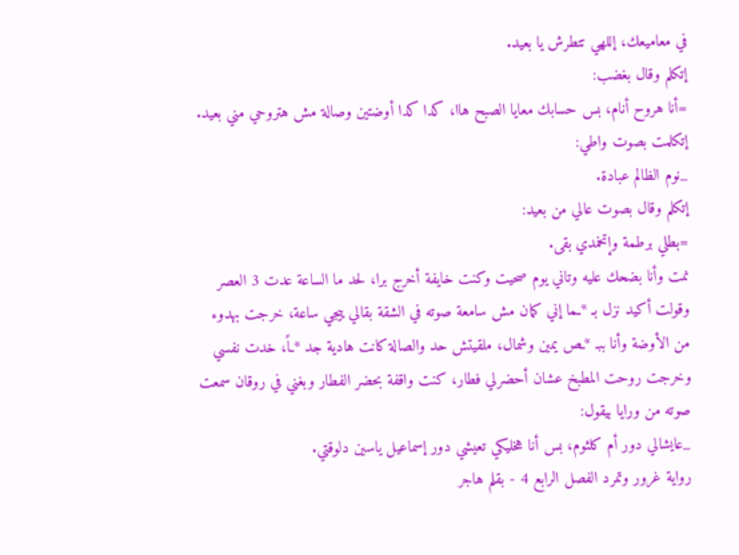في معاميعك، إللهي تتطرش يا بعيد.
إتكلم وقال بغضب:
=أنا هروح أنام، بس حسابك معايا الصبح هاا، كدا كدا أوضتين وصالة مش هتروحي مني بعيد.
إتكلمت بصوت واطي:
_نوم الظالم عبادة.
إتكلم وقال بصوت عالي من بعيد:
=بطلي برطمة وإتخمدي بقى.
نمت وأنا بضحك عليه وتاني يوم صحيت وكنت خايفة أخرج برا، لحد ما الساعة عدت 3 العصر وقولت أكيد نزل بـ *ـما إني كمان مش سامعة صوته في الشقة بقالي ييجي ساعة، خرجت بهدوء من الأوضة وأنا ببـ *ـص يمين وشمال، ملقيتش حد والصالة كانت هادية جد *ـاً، خدت نفسي وخرجت روحت المطبخ عشان أحضرلي فطار، كنت واقفة بحضر الفطار وبغني في روقان سمعت صوته من ورايا بيقول:
_عايشالي دور أم كلثوم، بس أنا هخليكي تعيشي دور إسماعيل ياسين دلوقتي.
رواية غرور وتمرد الفصل الرابع 4 - بقلم هاجر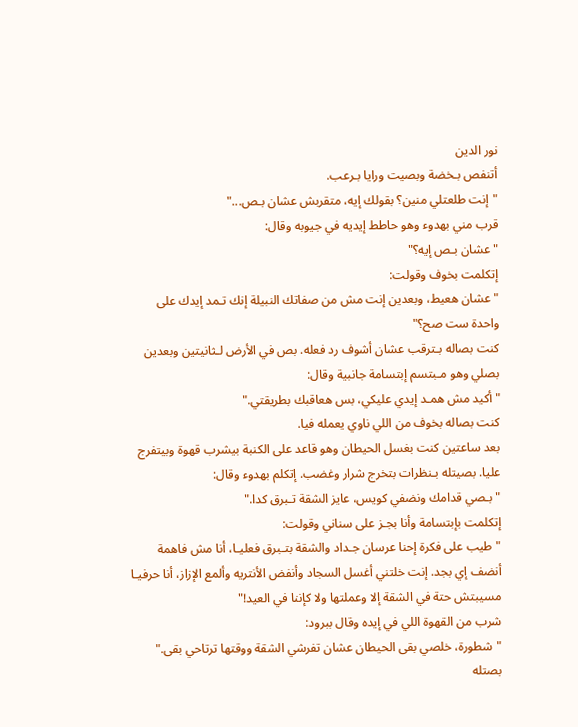نور الدين
أتنفص بـخضة وبصيت ورايا بـرعب.
"إنت طلعتلي منين؟ بقولك إيه، متقربش عشان بـص..."
قرب مني بهدوء وهو حاطط إيديه في جيوبه وقال:
"عشان بـص إيه؟"
إتكلمت بخوف وقولت:
"عشان هعيط، وبعدين إنت مش من صفاتك النبيلة إنك تـمد إيدك على واحدة ست صح؟"
كنت بصاله بـترقب عشان أشوف رد فعله. بص في الأرض لـثانيتين وبعدين بصلي وهو مـبتسم إبتسامة جانبية وقال:
"أكيد مش همـد إيدي عليكي، بس هعاقبك بطريقتي."
كنت بصاله بخوف من اللي ناوي يعمله فيا.
بعد ساعتين كنت بغسل الحيطان وهو قاعد على الكنبة بيشرب قهوة وبيتفرج عليا. بصيتله بـنظرات بتخرج شرار وغضب. إتكلم بهدوء وقال:
"بـصي قدامك ونضفي كويس، عايز الشقة تـبرق كدا."
إتكلمت بإبتسامة وأنا بجـز على سناني وقولت:
"طيب على فكرة إحنا عرسان جـداد والشقة بتـبرق فعليـا، أنا مش فاهمة أنضف إي بجد. إنت خلتني أغسل السجاد وأنفض الأنتريه وألمع الإزاز، أنا حرفيـا مسيبتش حتة في الشقة إلا وعملتها ولا كإننا في العيد!"
شرب من القهوة اللي في إيده وقال ببرود:
"شطورة، خلصي بقى الحيطان عشان تفرشي الشقة ووقتها ترتاحي بقى."
بصتله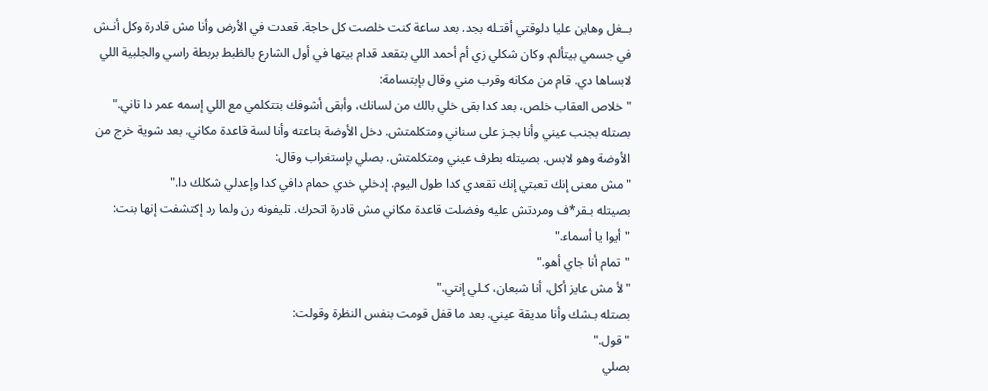بــغل وهاين عليا دلوقتي أقتـله بجد. بعد ساعة كنت خلصت كل حاجة. قعدت في الأرض وأنا مش قادرة وكل أنـش في جسمي بيتألم. وكان شكلي زي أم أحمد اللي بتقعد قدام بيتها في أول الشارع بالظبط بربطة راسي والجلبية اللي لابساها دي. قام من مكانه وقرب مني وقال بإبتسامة:
"خلاص العقاب خلص، بعد كدا بقى خلي بالك من لسانك، وأبقى أشوفك بتتكلمي مع اللي إسمه عمر دا تاني."
بصتله بجنب عيني وأنا بجـز على سناني ومتكلمتش. دخل الأوضة بتاعته وأنا لسة قاعدة مكاني. بعد شوية خرج من الأوضة وهو لابس. بصيتله بطرف عيني ومتكلمتش. بصلي بإستغراب وقال:
"مش معنى إنك تعبتي إنك تقعدي كدا طول اليوم. إدخلي خدي حمام دافي كدا وإعدلي شكلك دا."
بصيتله بـقر*ف ومردتش عليه وفضلت قاعدة مكاني مش قادرة اتحرك. تليفونه رن ولما رد إكتشفت إنها بنت:
"أيوا يا أسماء."
"تمام أنا جاي أهو."
"لأ مش عايز أكل، أنا شبعان، كـلي إنتي."
بصتله بـشك وأنا مديقة عيني. بعد ما قفل قومت بنفس النظرة وقولت:
"قول."
بصلي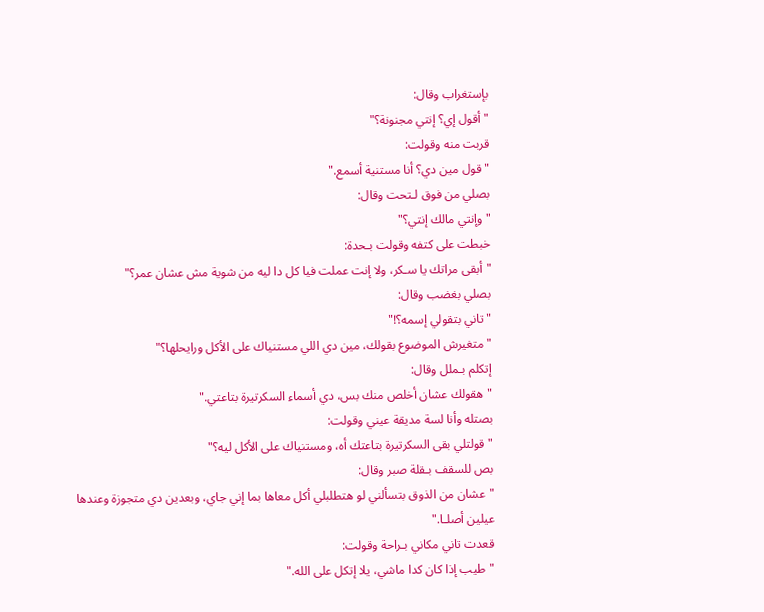بإستغراب وقال:
"أقول إي؟ إنتي مجنونة؟"
قربت منه وقولت:
"قول مين دي؟ أنا مستنية أسمع."
بصلي من فوق لـتحت وقال:
"وإنتي مالك إنتي؟"
خبطت على كتفه وقولت بـحدة:
"أبقى مراتك يا سـكر، ولا إنت عملت فيا كل دا ليه من شوية مش عشان عمر؟"
بصلي بغضب وقال:
"تاني بتقولي إسمه؟!"
"متغيرش الموضوع بقولك، مين دي اللي مستنياك على الأكل ورايحلها؟"
إتكلم بـملل وقال:
"هقولك عشان أخلص منك بس، دي أسماء السكرتيرة بتاعتي."
بصتله وأنا لسة مديقة عيني وقولت:
"قولتلي بقى السكرتيرة بتاعتك أه، ومستنياك على الأكل ليه؟"
بص للسقف بـقلة صبر وقال:
"عشان من الذوق بتسألني لو هتطلبلي أكل معاها بما إني جاي، وبعدين دي متجوزة وعندها عيلين أصلـا."
قعدت تاني مكاني بـراحة وقولت:
"طيب إذا كان كدا ماشي، يلا إتكل على الله."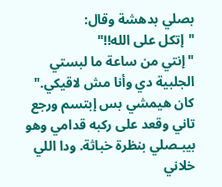بصلي بدهشة وقال:
"إتكل على الله!!"
"إنتي من ساعة ما لبستي الجلبية دي وأنا مش لاقيكي."
كان هيمشي بس إبتسم ورجع تاني وقعد على ركبه قدامي وهو بيبـصلي بنظرة خباثة. ودا اللي خلاني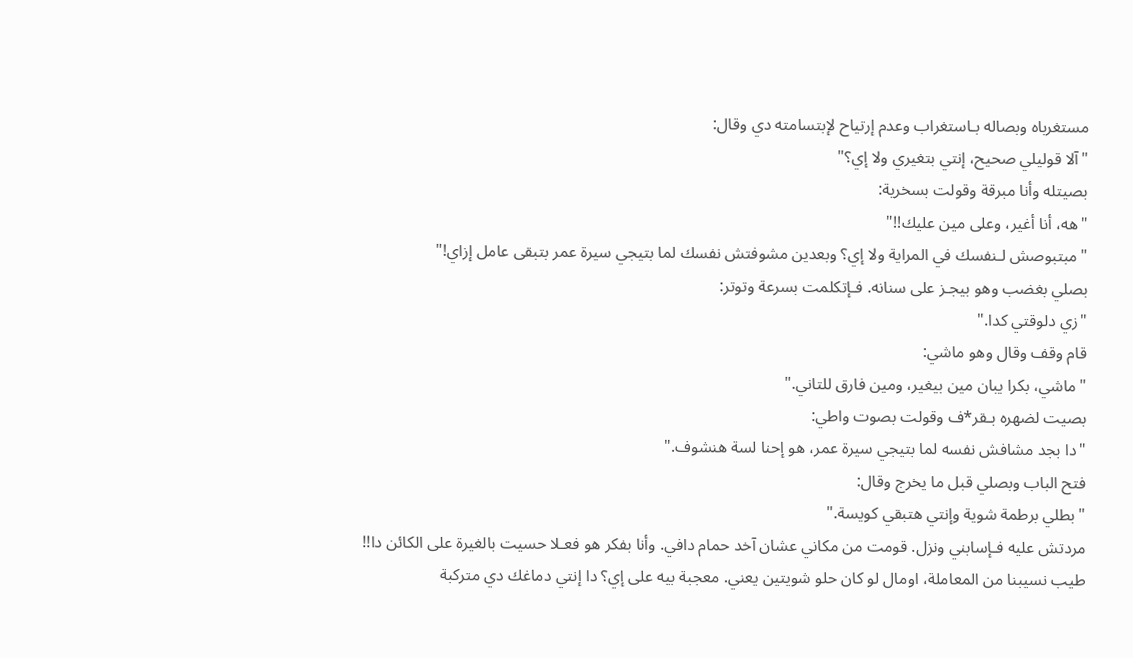مستغرباه وبصاله بـاستغراب وعدم إرتياح لإبتسامته دي وقال:
"آلا قوليلي صحيح، إنتي بتغيري ولا إي؟"
بصيتله وأنا مبرقة وقولت بسخرية:
"هه، أنا أغير، وعلى مين عليك!!"
"مبتبوصش لـنفسك في المراية ولا إي؟ وبعدين مشوفتش نفسك لما بتيجي سيرة عمر بتبقى عامل إزاي!"
بصلي بغضب وهو بيجـز على سنانه. فـإتكلمت بسرعة وتوتر:
"زي دلوقتي كدا."
قام وقف وقال وهو ماشي:
"ماشي، بكرا يبان مين بيغير، ومين فارق للتاني."
بصيت لضهره بـقر*ف وقولت بصوت واطي:
"دا بجد مشافش نفسه لما بتيجي سيرة عمر، هو إحنا لسة هنشوف."
فتح الباب وبصلي قبل ما يخرج وقال:
"بطلي برطمة شوية وإنتي هتبقي كويسة."
مردتش عليه فـإسابني ونزل. قومت من مكاني عشان آخد حمام دافي. وأنا بفكر هو فعـلا حسيت بالغيرة على الكائن دا!!
طيب نسيبنا من المعاملة، اومال لو كان حلو شويتين يعني. معجبة بيه على إي؟ دا إنتي دماغك دي متركبة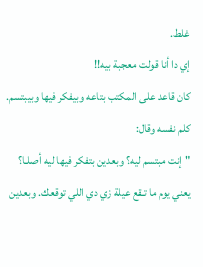غلط.
إي دا أنا قولت معجبة بيه!!
كان قاعد على المكتب بتاعه وبيفكر فيها وبيبتسم. كلم نفسه وقال:
"إنت مبتسم ليه؟ وبعدين بتفكر فيها ليه أصلـا؟ يعني يوم ما تـقع عيلة زي دي اللي توقعك. وبعدين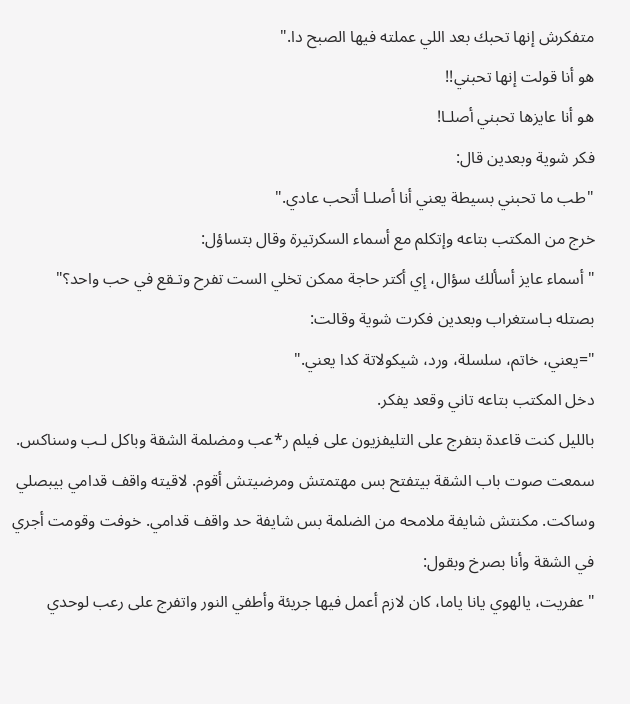متفكرش إنها تحبك بعد اللي عملته فيها الصبح دا."
هو أنا قولت إنها تحبني!!
هو أنا عايزها تحبني أصلـا!
فكر شوية وبعدين قال:
"طب ما تحبني بسيطة يعني أنا أصلـا أتحب عادي."
خرج من المكتب بتاعه وإتكلم مع أسماء السكرتيرة وقال بتساؤل:
"أسماء عايز أسألك سؤال، إي أكتر حاجة ممكن تخلي الست تفرح وتـقع في حب واحد؟"
بصتله بـاستغراب وبعدين فكرت شوية وقالت:
"=يعني، خاتم، سلسلة، ورد، شيكولاتة كدا يعني."
دخل المكتب بتاعه تاني وقعد يفكر.
بالليل كنت قاعدة بتفرج على التليفزيون على فيلم ر*عب ومضلمة الشقة وباكل لـب وسناكس. سمعت صوت باب الشقة بيتفتح بس مهتمتش ومرضيتش أقوم. لاقيته واقف قدامي بيبصلي وساكت. مكنتش شايفة ملامحه من الضلمة بس شايفة حد واقف قدامي. خوفت وقومت أجري في الشقة وأنا بصرخ وبقول:
"عفريت، يالهوي يانا ياما، كان لازم أعمل فيها جريئة وأطفي النور واتفرج على رعب لوحدي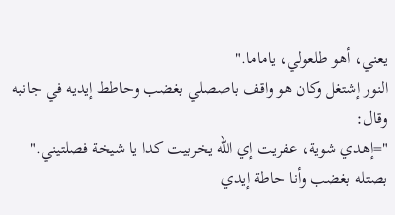يعني، أهو طلعولي، ياماما."
النور إشتغل وكان هو واقف باصصلي بغضب وحاطط إيديه في جانبه وقال:
"=إهدي شوية، عفريت إي الله يخربيت كدا يا شيخة فصلتيني."
بصتله بغضب وأنا حاطة إيدي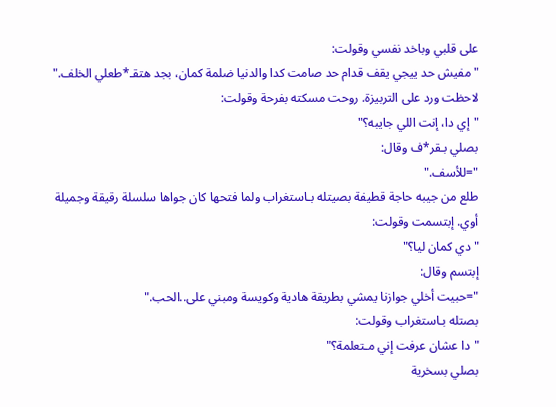على قلبي وباخد نفسي وقولت:
"مفيش حد ييجي يقف قدام حد صامت كدا والدنيا ضلمة كمان، بجد هتقـ*طعلي الخلف."
لاحظت ورد على التربيزة. روحت مسكته بفرحة وقولت:
"إي دا، إنت اللي جايبه؟"
بصلي بـقر*ف وقال:
"=للأسف."
طلع من جيبه حاجة قطيفة بصيتله بـاستغراب ولما فتحها كان جواها سلسلة رقيقة وجميلة أوي. إبتسمت وقولت:
"دي كمان ليا؟"
إبتسم وقال:
"=حبيت أخلي جوازنا يمشي بطريقة هادية وكويسة ومبني على..الحب."
بصتله بـاستغراب وقولت:
"دا عشان عرفت إني مـتعلمة؟"
بصلي بسخرية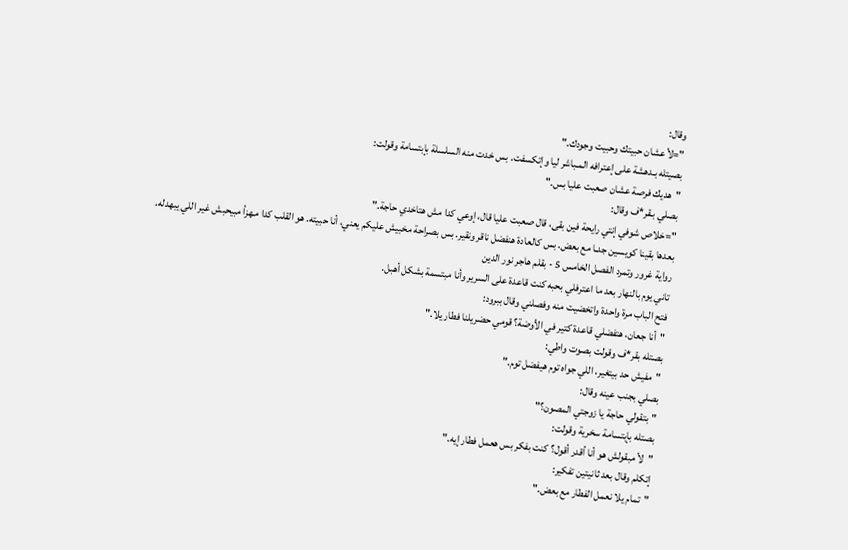وقال:
"=لأ عشان حبيتك وحبيت وجودك."
بصيتله بـدهشة على إعترافه المـباشر ليا وإتكسفت. بس خدت منه السلسلة بإبتسامة وقولت:
"هديك فرصة عشان صعبت عليا بس."
بصلي بـقر*ف وقال:
"=خلاص شوفي إنتي رايحة فين بقى، قال صعبت عليا قال، إوعي كدا مش هتاخدي حاجة."
بعدها بقينا كويسين جدـا مع بعض. بس كالعادة هنفضل ناقر ونقير. بس بصراحة مخبيش عليكم يعني، أنا حبيته. هو القلب كدا مـهزأ مبيحبش غير اللي يبهدله.
رواية غرور وتمرد الفصل الخامس 5 - بقلم هاجر نور الدين
تاني يوم بالنهار بعد ما اعترفلي بحبه كنت قاعدة على السرير وأنا مبتسمة بشكل أهبل.
فتح الباب مرة واحدة واتخضيت منه وفصلني وقال ببرود:
"أنا جعان، هتفضلي قاعدة كتير في الأوضة؟ قومي حضريلنا فطار يلا."
بصتله بقر*ف وقولت بصوت واطي:
"مفيش حد بيتغير، اللي جواه توم هيفضل توم."
بصلي بجنب عينه وقال:
"بتقولي حاجة يا زوجتي المصون؟"
بصتله بإبتسامة سخرية وقولت:
"لأ مبقولش هو أنا أقدر أقول؟ كنت بفكر بس هعمل فطار إيه."
إتكلم وقال بعد ثانيتين تفكير:
"تمام يلا نعمل الفطار مع بعض."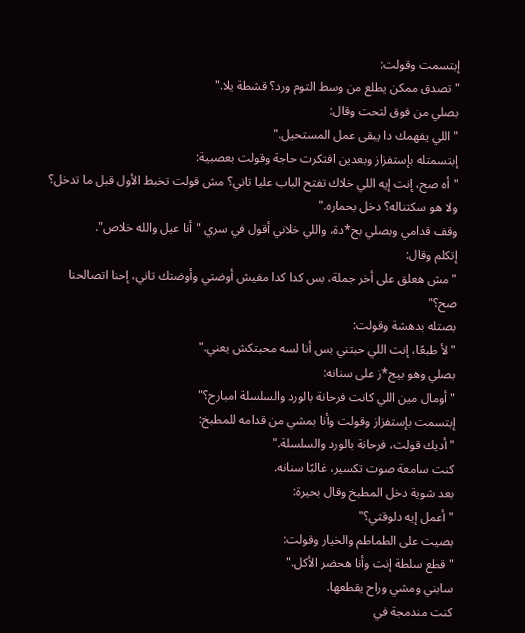إبتسمت وقولت:
"تصدق ممكن يطلع من وسط التوم ورد؟ قشطة يلا."
بصلي من فوق لتحت وقال:
"اللي يفهمك دا يبقى عمل المستحيل."
إبتسمتله بإستفزاز وبعدين افتكرت حاجة وقولت بعصبية:
"أه صح، إنت إيه اللي خلاك تفتح الباب عليا تاني؟ مش قولت تخبط الأول قبل ما تدخل؟ ولا هو سكتناله؟ دخل بحماره."
وقف قدامي وبصلي بح*دة، واللي خلاني أقول في سري "أنا عيل والله خلاص".
إتكلم وقال:
"مش هعلق على أخر جملة، بس كدا كدا مفيش أوضتي وأوضتك تاني، إحنا اتصالحنا صح؟"
بصتله بدهشة وقولت:
"لأ طبعًا، إنت اللي حبتني بس أنا لسه محبتكش يعني."
بصلي وهو بيج*ز على سنانه:
"أومال مين اللي كانت فرحانة بالورد والسلسلة امبارح؟"
إبتسمت بإستفزاز وقولت وأنا بمشي من قدامه للمطبخ:
"أديك قولت، فرحانة بالورد والسلسلة."
كنت سامعة صوت تكسير، غالبًا سنانه.
بعد شوية دخل المطبخ وقال بحيرة:
"أعمل إيه دلوقتي؟"
بصيت على الطماطم والخيار وقولت:
"قطع سلطة إنت وأنا هحضر الأكل."
سابني ومشي وراح يقطعها.
كنت مندمجة في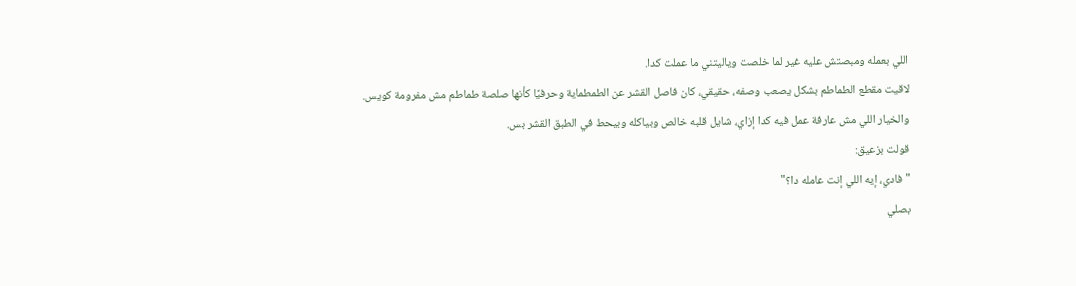اللي بعمله ومبصتش عليه غير لما خلصت وياليتني ما عملت كدا.
لاقيت مقطع الطماطم بشكل يصعب وصفه، حقيقي، كان فاصل القشر عن الطمطماية وحرفيًا كأنها صلصة طماطم مش مفرومة كويس.
والخيار اللي مش عارفة عمل فيه كدا إزاي، شايل قلبه خالص وبياكله وبيحط في الطبق القشر بس.
قولت بزعيق:
"فادي، إيه اللي إنت عامله دا؟"
بصلي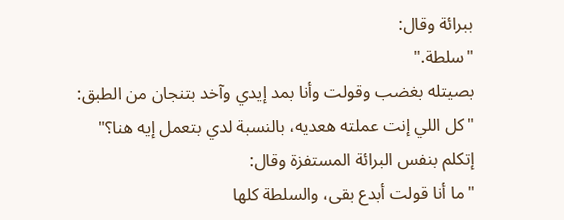ببرائة وقال:
"سلطة."
بصيتله بغضب وقولت وأنا بمد إيدي وآخد بتنجان من الطبق:
"كل اللي إنت عملته هعديه، بالنسبة لدي بتعمل إيه هنا؟"
إتكلم بنفس البرائة المستفزة وقال:
"ما أنا قولت أبدع بقى، والسلطة كلها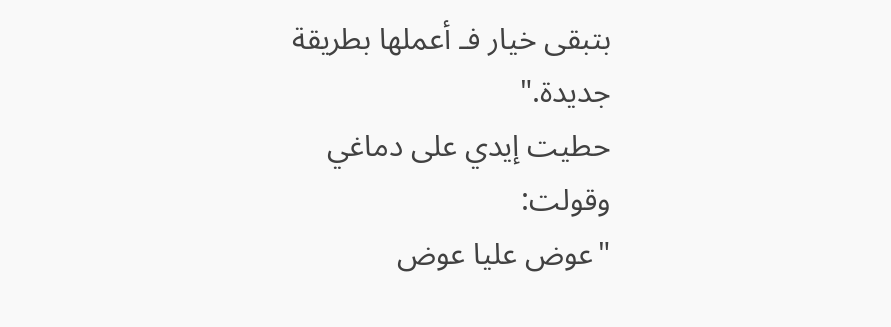بتبقى خيار فـ أعملها بطريقة جديدة."
حطيت إيدي على دماغي وقولت:
"عوض عليا عوض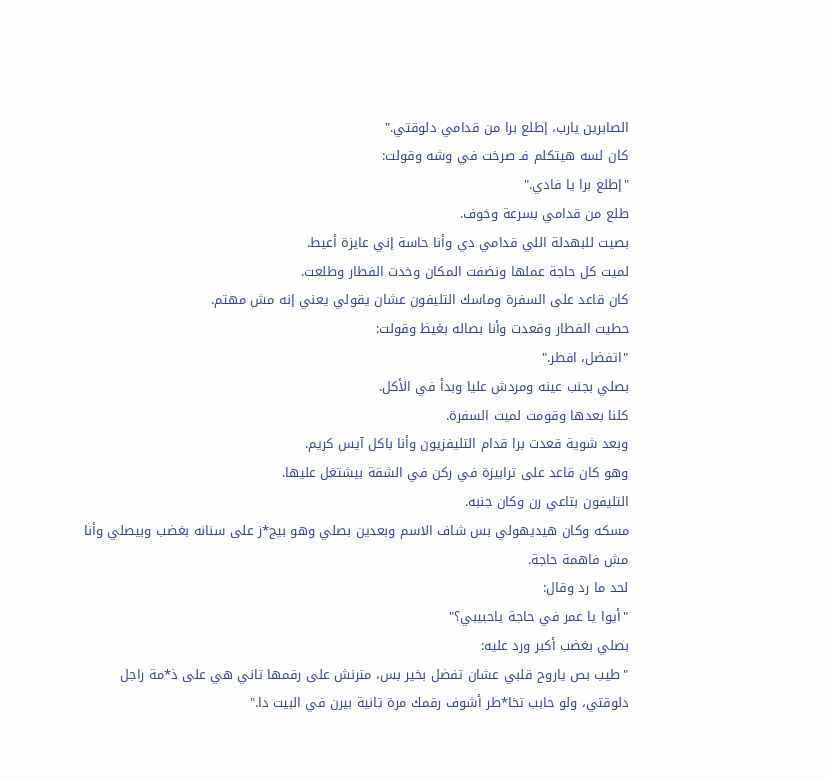الصابرين يارب، إطلع برا من قدامي دلوقتي."
كان لسه هيتكلم فـ صرخت في وشه وقولت:
"إطلع برا يا فادي."
طلع من قدامي بسرعة وخوف.
بصيت للبهدلة اللي قدامي دي وأنا حاسة إني عايزة أعيط.
لميت كل حاجة عملها ونضفت المكان وخدت الفطار وطلعت.
كان قاعد على السفرة وماسك التليفون عشان يقولي يعني إنه مش مهتم.
حطيت الفطار وقعدت وأنا بصاله بغيظ وقولت:
"اتفضل، افطر."
بصلي بجنب عينه ومردش عليا وبدأ في الأكل.
كلنا بعدها وقومت لميت السفرة.
وبعد شوية قعدت برا قدام التليفزيون وأنا باكل آيس كريم.
وهو كان قاعد على ترابيزة في ركن في الشقة بيشتغل عليها.
التليفون بتاعي رن وكان جنبه.
مسكه وكان هيديهولي بس شاف الاسم وبعدين بصلي وهو بيج*ز على سنانه بغضب وبيصلي وأنا مش فاهمة حاجة.
لحد ما رد وقال:
"أيوا يا عمر في حاجة ياحبيبي؟"
بصلي بغضب أكبر ورد عليه:
"طيب بص ياروح قلبي عشان تفضل بخير بس، مترنش على رقمها تاني هي على ذ*مة راجل دلوقتي، ولو حابب تخا*طر أشوف رقمك مرة تانية بيرن في البيت دا."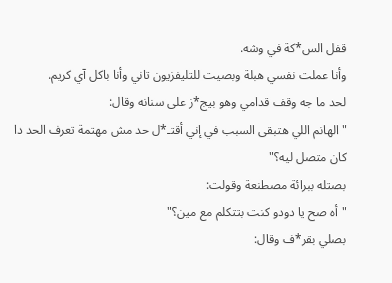قفل الس*كة في وشه.
وأنا عملت نفسي هبلة وبصيت للتليفزيون تاني وأنا باكل آي كريم.
لحد ما جه وقف قدامي وهو بيج*ز على سنانه وقال:
"الهانم اللي هتبقى السبب في إني أقتـ*ل حد مش مهتمة تعرف الحد دا كان متصل ليه؟"
بصتله ببرائة مصطنعة وقولت:
"أه صح يا دودو كنت بتتكلم مع مين؟"
بصلي بقر*ف وقال: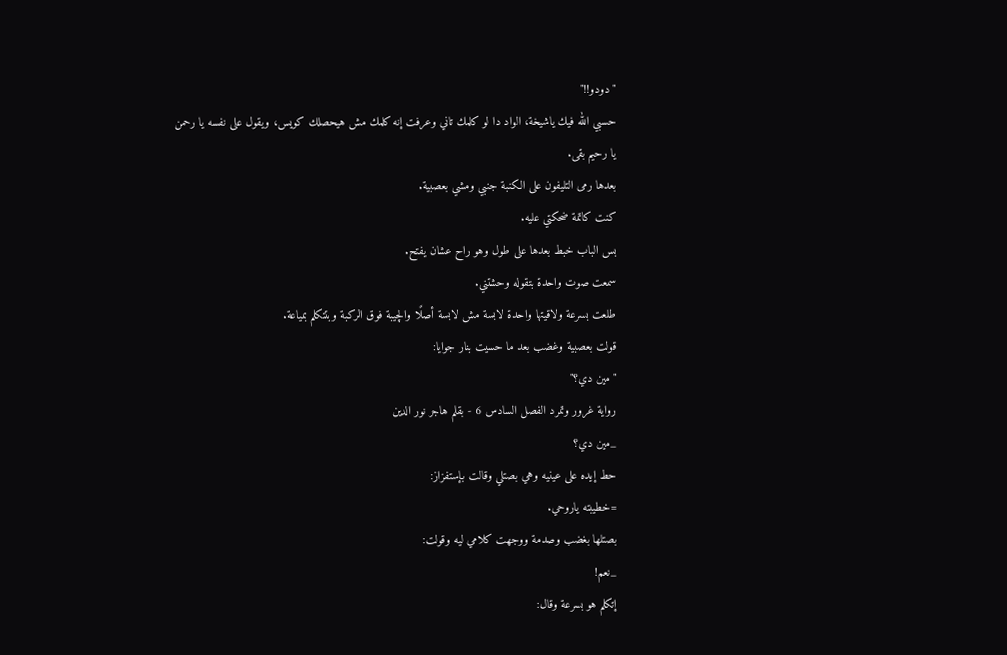"دودو!!"
حسبي الله فيك ياشيخة، الواد دا لو كلمك تاني وعرفت إنه كلمك مش هيحصلك كويس، ويقول على نفسه يا رحمن يا رحيم بقى.
بعدها رمى التليفون على الكنبة جنبي ومشي بعصبية.
كنت كاتمة ضحكتي عليه.
بس الباب خبط بعدها على طول وهو راح عشان يفتح.
سمعت صوت واحدة بتقوله وحشتني.
طلعت بسرعة ولاقيتها واحدة لابسة مش لابسة أصلًا والچيبة فوق الركبة وبتتكلم بمياعة.
قولت بعصبية وغضب بعد ما حسيت بنار جوايا:
"مين دي؟"
رواية غرور وتمرد الفصل السادس 6 - بقلم هاجر نور الدين
_مين دي؟
حط إيده على عينيه وهي بصتلي وقالت بإستفزاز:
=خطيبته ياروحي.
بصتلها بغضب وصدمة ووجهت كلامي ليه وقولت:
_نعم!
إتكلم هو بسرعة وقال: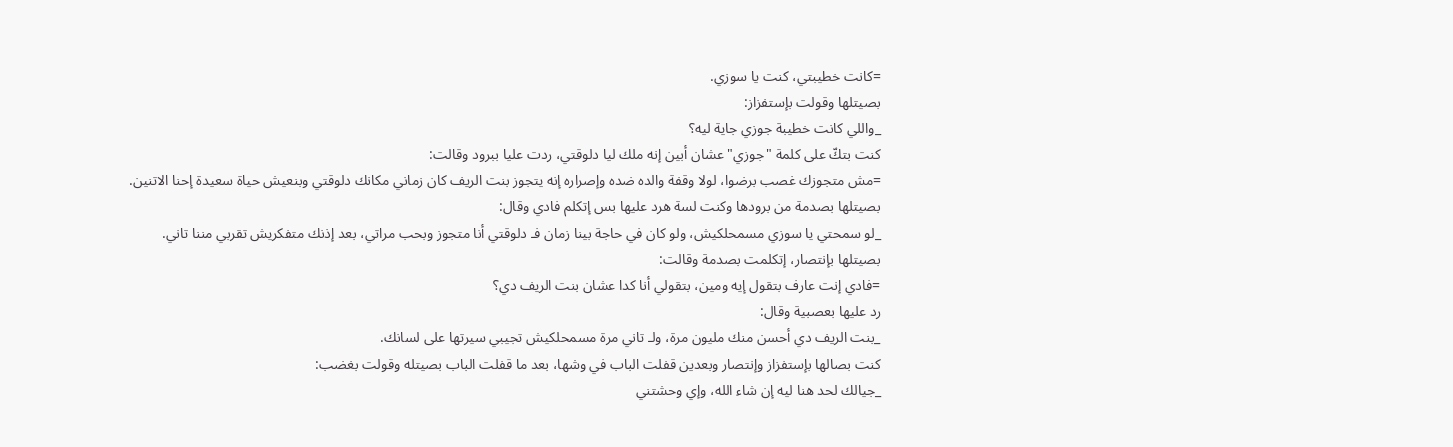=كانت خطيبتي، كنت يا سوزي.
بصيتلها وقولت بإستفزاز:
_واللي كانت خطيبة جوزي جاية ليه؟
كنت بتكّ على كلمة "جوزي" عشان أبين إنه ملك ليا دلوقتي، ردت عليا ببرود وقالت:
=مش متجوزك غصب برضوا، لولا وقفة والده ضده وإصراره إنه يتجوز بنت الريف كان زماني مكانك دلوقتي وبنعيش حياة سعيدة إحنا الاتنين.
بصيتلها بصدمة من برودها وكنت لسة هرد عليها بس إتكلم فادي وقال:
_لو سمحتي يا سوزي مسمحلكيش، ولو كان في حاجة بينا زمان فـ دلوقتي أنا متجوز وبحب مراتي، بعد إذنك متفكريش تقربي مننا تاني.
بصيتلها بإنتصار، إتكلمت بصدمة وقالت:
=فادي إنت عارف بتقول إيه ومين، بتقولي أنا كدا عشان بنت الريف دي؟
رد عليها بعصبية وقال:
_بنت الريف دي أحسن منك مليون مرة، ولـ تاني مرة مسمحلكيش تجيبي سيرتها على لسانك.
كنت بصالها بإستفزاز وإنتصار وبعدين قفلت الباب في وشها، بعد ما قفلت الباب بصيتله وقولت بغضب:
_جيالك لحد هنا ليه إن شاء الله، وإي وحشتني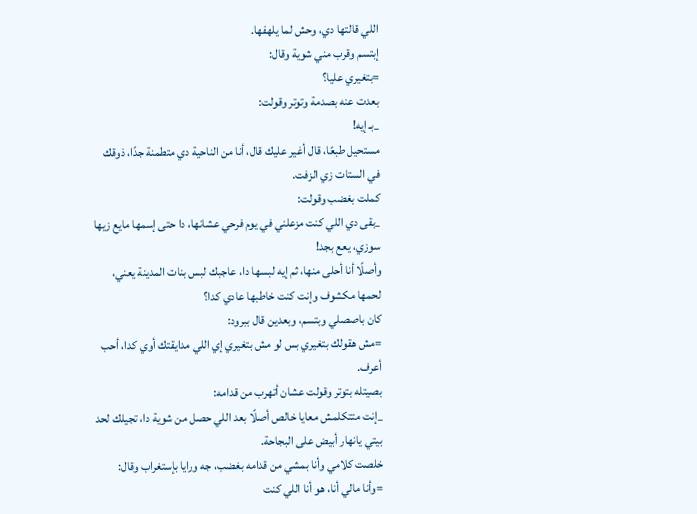اللي قالتها دي، وحش لما يلهفها.
إبتسم وقرب مني شوية وقال:
=بتغيري عليا؟
بعدت عنه بصدمة وتوتر وقولت:
_بـ إيه!
مستحيل طبعًا، قال أغير عليك قال، أنا من الناحية دي متطمنة جدًا، ذوقك في الستات زي الزفت.
كملت بغضب وقولت:
_بقى دي اللي كنت مزعلني في يوم فرحي عشانها، دا حتى إسمها مايع زيها سوزي، يعع بجد!
وأصلًا أنا أحلى منها، ثم إيه لبسها دا، عاجبك لبس بنات المدينة يعني، لحمها مكشوف وإنت كنت خاطبها عادي كدا؟
كان باصصلي وبتسم، وبعدين قال ببرود:
=مش هقولك بتغيري بس لو مش بتغيري إي اللي مدايقتك أوي كدا، أحب أعرف.
بصيتله بتوتر وقولت عشان أتهرب من قدامه:
_إنت متتكلمش معايا خالص أصلًا بعد اللي حصل من شوية دا، تجيلك لحد بيتي يانهار أبيض على البجاحة.
خلصت كلامي وأنا بمشي من قدامه بغضب، جه ورايا بإستغراب وقال:
=وأنا مالي أنا، هو أنا اللي كنت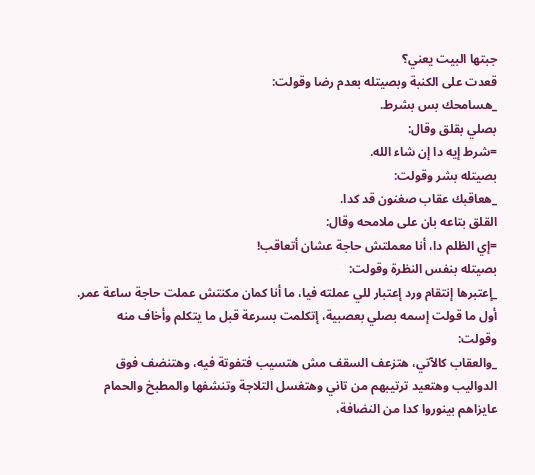جبتها البيت يعني؟
قعدت على الكنبة وبصيتله بعدم رضا وقولت:
_هسامحك بس بشرط.
بصلي بقلق وقال:
=شرط إيه دا إن شاء الله.
بصيتله بشر وقولت:
_هعاقبك عقاب صغنون قد كدا.
القلق بتاعه بان على ملامحه وقال:
=إي الظلم دا، أنا معملتش حاجة عشان أتعاقب!
بصيتله بنفس النظرة وقولت:
_إعتبرها إنتقام ورد إعتبار للي عملته فيا، ما أنا كمان مكنتش عملت حاجة ساعة عمر.
أول ما قولت إسمه بصلي بعصبية، إتكلمت بسرعة قبل ما يتكلم وأخاف منه وقولت:
_والعقاب كالآتي، هتزعف السقف مش هتسيب فتفوتة فيه، وهتنضف فوق الدواليب وهتعيد ترتيبهم من تاني وهتغسل التلاجة وتنشفها والمطبخ والحمام عايزاهم بينوروا كدا من النضافة،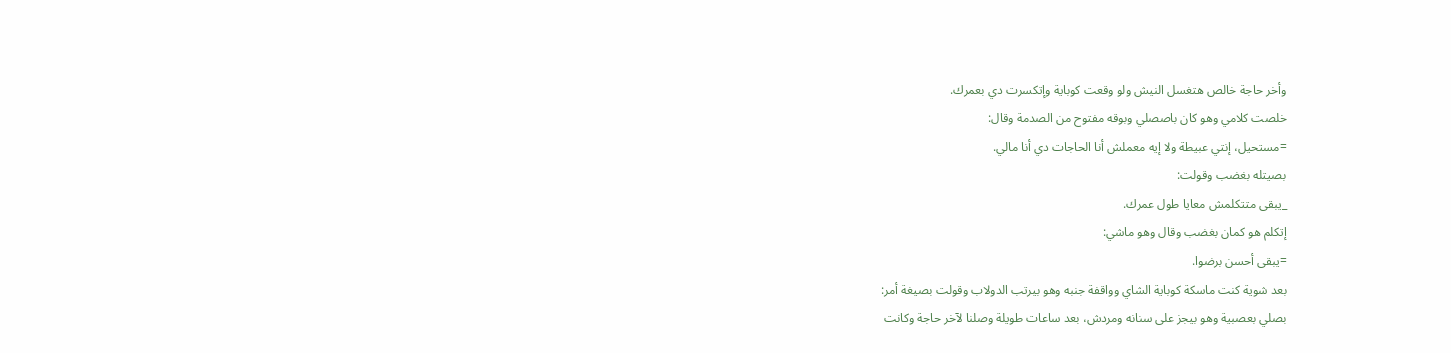وأخر حاجة خالص هتغسل النيش ولو وقعت كوباية وإتكسرت دي بعمرك.
خلصت كلامي وهو كان باصصلي وبوقه مفتوح من الصدمة وقال:
=مستحيل، إنتي عبيطة ولا إيه معملش أنا الحاجات دي أنا مالي.
بصيتله بغضب وقولت:
_يبقى متتكلمش معايا طول عمرك.
إتكلم هو كمان بغضب وقال وهو ماشي:
=يبقى أحسن برضوا.
بعد شوية كنت ماسكة كوباية الشاي وواقفة جنبه وهو بيرتب الدولاب وقولت بصيغة أمر:
بصلي بعصبية وهو بيجز على سنانه ومردش، بعد ساعات طويلة وصلنا لآخر حاجة وكانت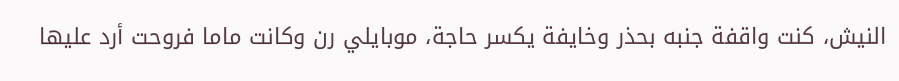النيش، كنت واقفة جنبه بحذر وخايفة يكسر حاجة، موبايلي رن وكانت ماما فروحت أرد عليها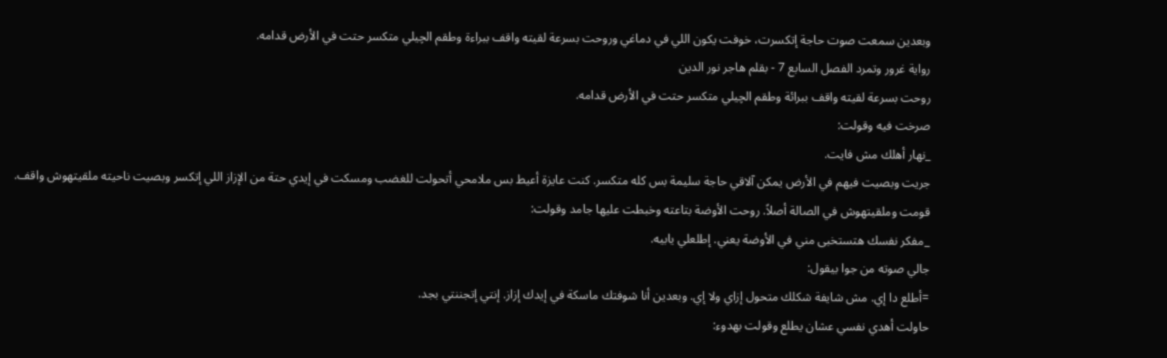وبعدين سمعت صوت حاجة إتكسرت، خوفت يكون اللي في دماغي وروحت بسرعة لقيته واقف ببراءة وطقم الچيلي متكسر حتت في الأرض قدامه.
رواية غرور وتمرد الفصل السابع 7 - بقلم هاجر نور الدين
روحت بسرعة لقيته واقف ببرائة وطقم الچيلي متكسر حتت في الأرض قدامه.
صرخت فيه وقولت:
_نهار أهلك مش فايت.
جريت وبصيت فيهم في الأرض يمكن آلاقي حاجة سليمة بس كله متكسر. كنت عايزة أعيط بس ملامحي أتحولت للغضب ومسكت في إيدي حتة من الإزاز اللي إتكسر وبصيت ناحيته ملقيتهوش واقف.
قومت وملقيتهوش في الصالة أصلاً. روحت الأوضة بتاعته وخبطت عليها جامد وقولت:
_مفكر نفسك هتستخبى مني في الأوضة يعني. إطلعلي يابيه.
جالي صوته من جوا بيقول:
=أطلع دا إي. مش شايفة شكلك متحول إزاي ولا إي. وبعدين أنا شوفتك ماسكة في إيدك إزاز. إنتي إتجننتي بجد.
حاولت أهدي نفسي عشان يطلع وقولت بهدوء: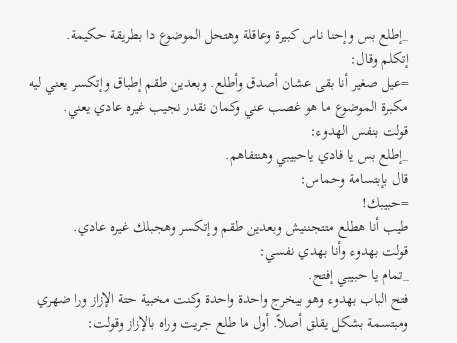_إطلع بس وإحنا ناس كبيرة وعاقلة وهتحل الموضوع دا بطريقة حكيمة.
إتكلم وقال:
=عيل صغير أنا بقى عشان أصدق وأطلع. وبعدين طقم إطباق وإتكسر يعني ليه مكبرة الموضوع ما هو غصب عني وكمان نقدر نجيب غيره عادي يعني.
قولت بنفس الهدوء:
_إطلع بس يا فادي ياحبيبي وهنتفاهم.
قال بإبتسامة وحماس:
=حبيبك!
طيب أنا هطلع متتجننيش وبعدين طقم وإتكسر وهجبلك غيره عادي.
قولت بهدوء وأنا بهدي نفسي:
_تمام يا حبيبي إفتح.
فتح الباب بهدوء وهو بيخرج واحدة واحدة وكنت مخبية حتة الإزاز ورا ضهري ومبتسمة بشكل يقلق أصلاً. أول ما طلع جريت وراه بالإزاز وقولت: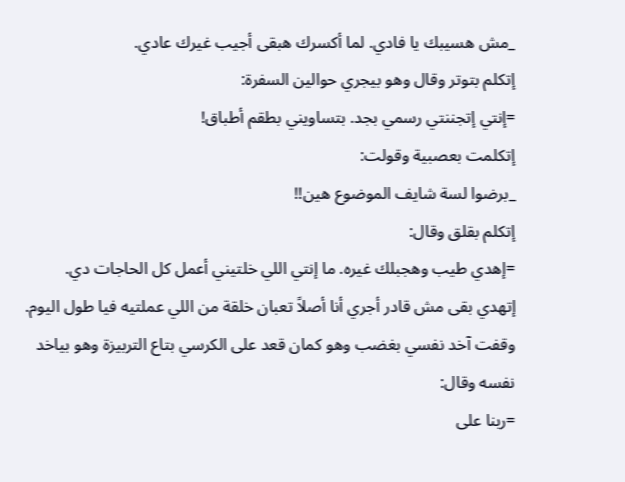_مش هسيبك يا فادي. لما أكسرك هبقى أجيب غيرك عادي.
إتكلم بتوتر وقال وهو بيجري حوالين السفرة:
=إنتي إتجننتي رسمي بجد. بتساويني بطقم أطباق!
إتكلمت بعصبية وقولت:
_برضوا لسة شايف الموضوع هين!!
إتكلم بقلق وقال:
=إهدي طيب وهجبلك غيره. ما إنتي اللي خلتيني أعمل كل الحاجات دي. إتهدي بقى مش قادر أجري أنا أصلاً تعبان خلقة من اللي عملتيه فيا طول اليوم.
وقفت آخد نفسي بغضب وهو كمان قعد على الكرسي بتاع التربيزة وهو بياخد نفسه وقال:
=ربنا على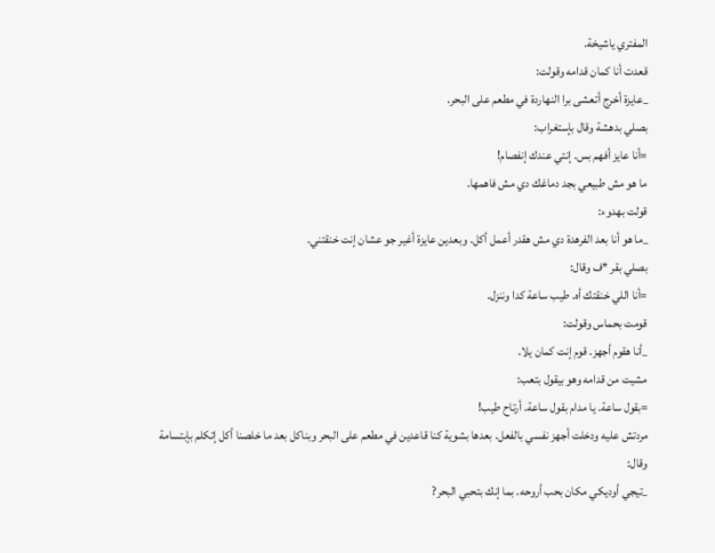المفتري ياشيخة.
قعدت أنا كمان قدامه وقولت:
_عايزة أخرج أتعشى برا النهاردة في مطعم على البحر.
بصلي بدهشة وقال بإستغراب:
=أنا عايز أفهم بس. إنتي عندك إنفصام!
ما هو مش طبيعي بجد دماغك دي مش فاهمها.
قولت بهدوء:
_ما هو أنا بعد الفرهدة دي مش هقدر أعمل أكل. وبعدين عايزة أغير جو عشان إنت خنقتني.
بصلي بقر *ف وقال:
=أنا اللي خنقتك أه. طيب ساعة كدا وننزل.
قومت بحماس وقولت:
_أنا هقوم أجهز. قوم إنت كمان يلا.
مشيت من قدامه وهو بيقول بتعب:
=بقول ساعة. يا مدام بقول ساعة. أرتاح طيب!
مردتش عليه ودخلت أجهز نفسي بالفعل. بعدها بشوية كنا قاعدين في مطعم على البحر وبناكل بعد ما خلصنا أكل إتكلم بإبتسامة وقال:
_تيجي أوديكي مكان بحب أروحه. بما إنك بتحبي البحر?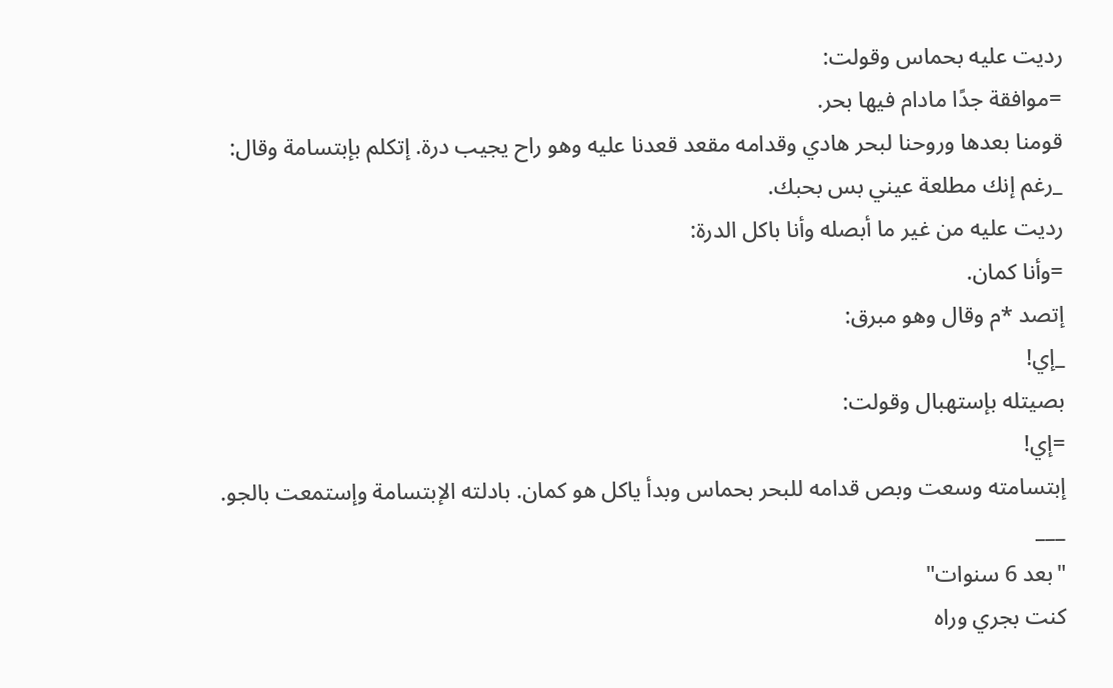رديت عليه بحماس وقولت:
=موافقة جدًا مادام فيها بحر.
قومنا بعدها وروحنا لبحر هادي وقدامه مقعد قعدنا عليه وهو راح يجيب درة. إتكلم بإبتسامة وقال:
_رغم إنك مطلعة عيني بس بحبك.
رديت عليه من غير ما أبصله وأنا باكل الدرة:
=وأنا كمان.
إتصد *م وقال وهو مبرق:
_إي!
بصيتله بإستهبال وقولت:
=إي!
إبتسامته وسعت وبص قدامه للبحر بحماس وبدأ ياكل هو كمان. بادلته الإبتسامة وإستمعت بالجو.
___
"بعد 6 سنوات"
كنت بجري وراه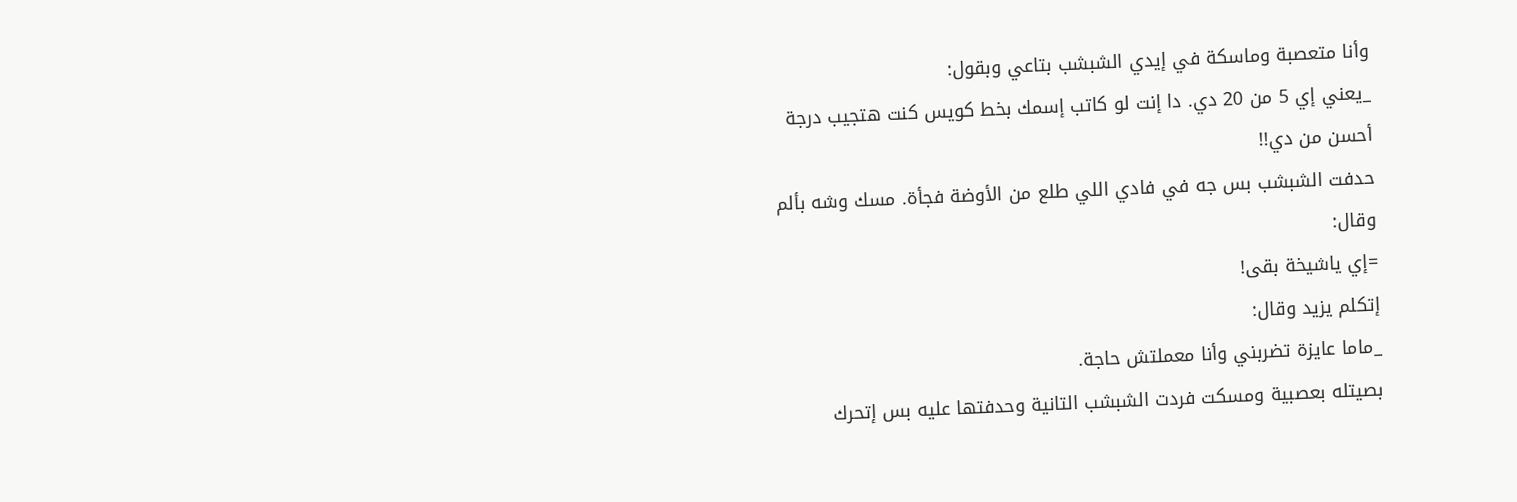وأنا متعصبة وماسكة في إيدي الشبشب بتاعي وبقول:
_يعني إي 5 من 20 دي. دا إنت لو كاتب إسمك بخط كويس كنت هتجيب درجة أحسن من دي!!
حدفت الشبشب بس جه في فادي اللي طلع من الأوضة فجأة. مسك وشه بألم وقال:
=إي ياشيخة بقى!
إتكلم يزيد وقال:
_ماما عايزة تضربني وأنا معملتش حاجة.
بصيتله بعصبية ومسكت فردت الشبشب التانية وحدفتها عليه بس إتحرك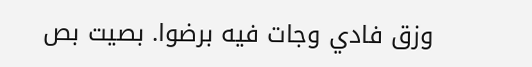وزق فادي وجات فيه برضوا. بصيت بص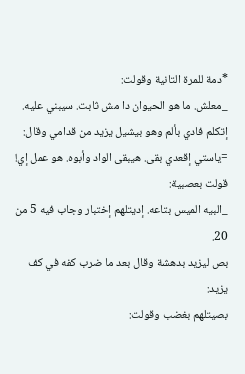*دمة للمرة التانية وقولت:
_معلش. ما هو الحيوان دا مش ثابت. سيبني عليه.
إتكلم فادي بألم وهو بيشيل يزيد من قدامي وقال:
=ياستي إقعدي بقى. هيبقى الواد وأبوه. هو عمل إي!
قولت بعصبية:
_البيه الميس بتاعه. إديتلهم إختبار وجاب فيه 5 من 20.
بص ليزيد بدهشة وقال بعد ما ضرب كفه في كف يزيد:
بصيتلهم بغضب وقولت: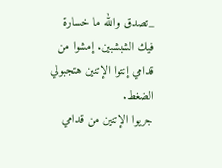_تصدق والله ما خسارة فيك الشبشبين. إمشوا من قدامي إنتوا الإتنين هتجبولي الضغط.
جريوا الإتنين من قدامي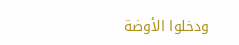ودخلوا الأوضة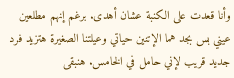وأنا قعدت على الكنبة عشان أهدى. برغم إنهم مطلعين عيني بس بجد هما الإتنين حياتي وعيلتنا الصغيرة هتزيد فرد جديد قريب لإني حامل في الخامس. هنبقى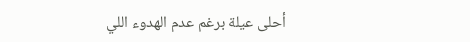أحلى عيلة برغم عدم الهدوء اللي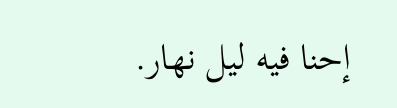إحنا فيه ليل نهار.